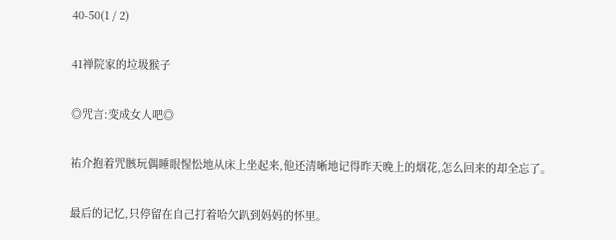40-50(1 / 2)

41禅院家的垃圾猴子

◎咒言:变成女人吧◎

祐介抱着咒骸玩偶睡眼惺忪地从床上坐起来,他还清晰地记得昨天晚上的烟花,怎么回来的却全忘了。

最后的记忆,只停留在自己打着哈欠趴到妈妈的怀里。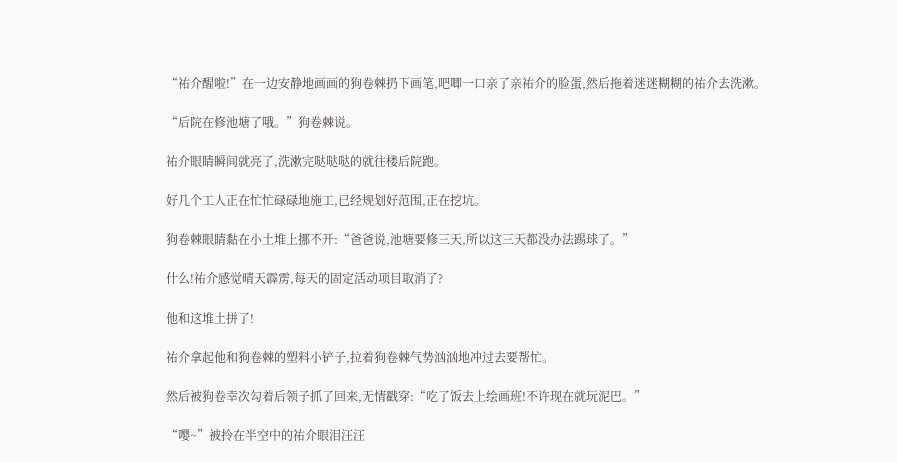“祐介醒啦!”在一边安静地画画的狗卷棘扔下画笔,吧唧一口亲了亲祐介的脸蛋,然后拖着迷迷糊糊的祐介去洗漱。

“后院在修池塘了哦。”狗卷棘说。

祐介眼睛瞬间就亮了,洗漱完哒哒哒的就往楼后院跑。

好几个工人正在忙忙碌碌地施工,已经规划好范围,正在挖坑。

狗卷棘眼睛黏在小土堆上挪不开:“爸爸说,池塘要修三天,所以这三天都没办法踢球了。”

什么!祐介感觉晴天霹雳,每天的固定活动项目取消了?

他和这堆土拼了!

祐介拿起他和狗卷棘的塑料小铲子,拉着狗卷棘气势汹汹地冲过去要帮忙。

然后被狗卷幸次勾着后领子抓了回来,无情戳穿:“吃了饭去上绘画班!不许现在就玩泥巴。”

“嘤~”被拎在半空中的祐介眼泪汪汪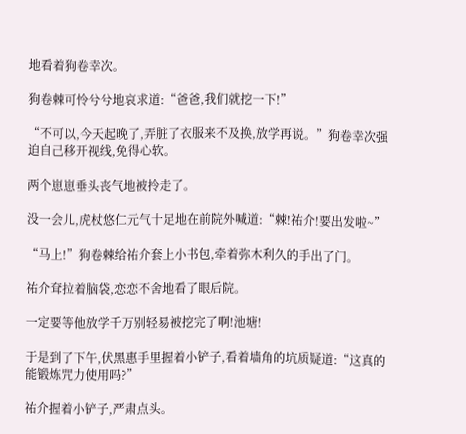地看着狗卷幸次。

狗卷棘可怜兮兮地哀求道:“爸爸,我们就挖一下!”

“不可以,今天起晚了,弄脏了衣服来不及换,放学再说。”狗卷幸次强迫自己移开视线,免得心软。

两个崽崽垂头丧气地被拎走了。

没一会儿,虎杖悠仁元气十足地在前院外喊道:“棘!祐介!要出发啦~”

“马上!”狗卷棘给祐介套上小书包,牵着弥木利久的手出了门。

祐介耷拉着脑袋,恋恋不舍地看了眼后院。

一定要等他放学千万别轻易被挖完了啊!池塘!

于是到了下午,伏黑惠手里握着小铲子,看着墙角的坑质疑道:“这真的能锻炼咒力使用吗?”

祐介握着小铲子,严肃点头。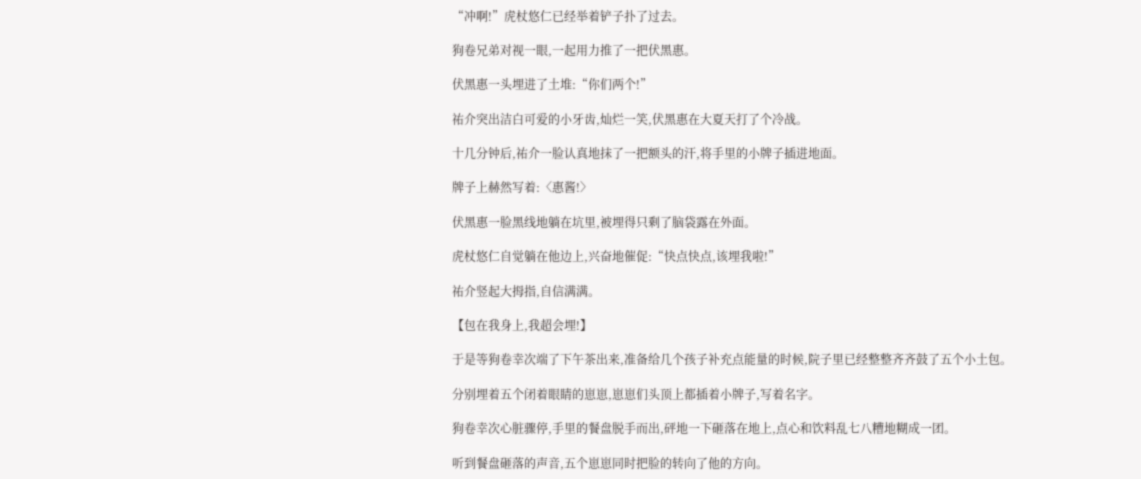“冲啊!”虎杖悠仁已经举着铲子扑了过去。

狗卷兄弟对视一眼,一起用力推了一把伏黑惠。

伏黑惠一头埋进了土堆:“你们两个!”

祐介突出洁白可爱的小牙齿,灿烂一笑,伏黑惠在大夏天打了个冷战。

十几分钟后,祐介一脸认真地抹了一把额头的汗,将手里的小牌子插进地面。

牌子上赫然写着:〈惠酱!〉

伏黑惠一脸黑线地躺在坑里,被埋得只剩了脑袋露在外面。

虎杖悠仁自觉躺在他边上,兴奋地催促:“快点快点,该埋我啦!”

祐介竖起大拇指,自信满满。

【包在我身上,我超会埋!】

于是等狗卷幸次端了下午茶出来,准备给几个孩子补充点能量的时候,院子里已经整整齐齐鼓了五个小土包。

分别埋着五个闭着眼睛的崽崽,崽崽们头顶上都插着小牌子,写着名字。

狗卷幸次心脏骤停,手里的餐盘脱手而出,砰地一下砸落在地上,点心和饮料乱七八糟地糊成一团。

听到餐盘砸落的声音,五个崽崽同时把脸的转向了他的方向。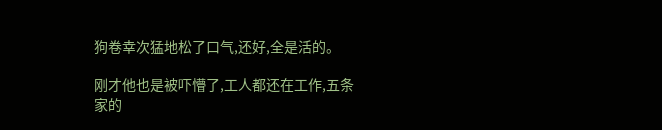狗卷幸次猛地松了口气,还好,全是活的。

刚才他也是被吓懵了,工人都还在工作,五条家的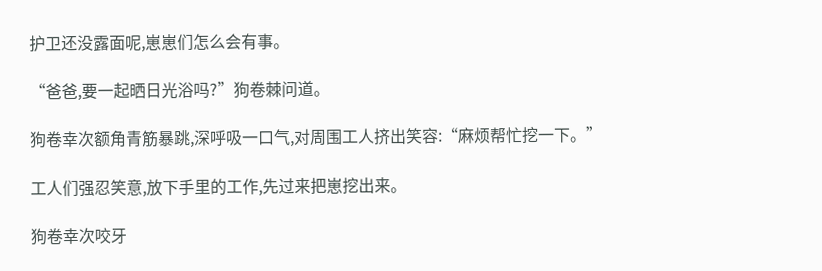护卫还没露面呢,崽崽们怎么会有事。

“爸爸,要一起晒日光浴吗?”狗卷棘问道。

狗卷幸次额角青筋暴跳,深呼吸一口气,对周围工人挤出笑容:“麻烦帮忙挖一下。”

工人们强忍笑意,放下手里的工作,先过来把崽挖出来。

狗卷幸次咬牙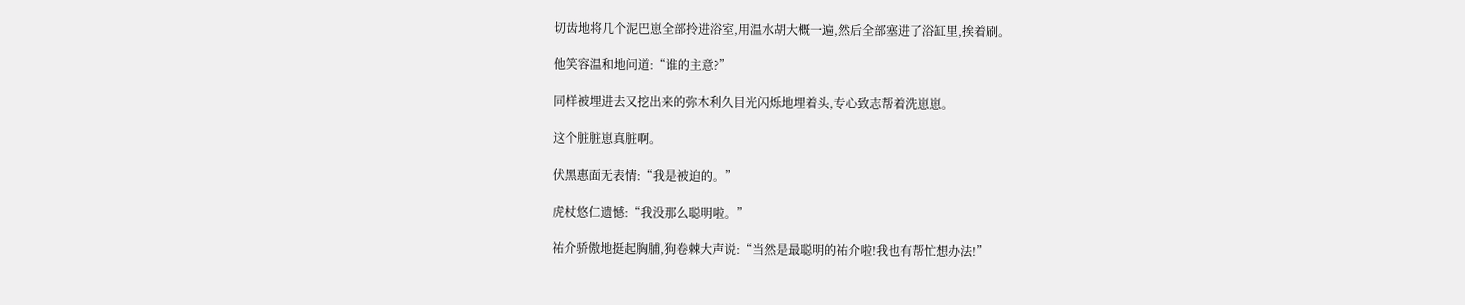切齿地将几个泥巴崽全部拎进浴室,用温水胡大概一遍,然后全部塞进了浴缸里,挨着刷。

他笑容温和地问道:“谁的主意?”

同样被埋进去又挖出来的弥木利久目光闪烁地埋着头,专心致志帮着洗崽崽。

这个脏脏崽真脏啊。

伏黑惠面无表情:“我是被迫的。”

虎杖悠仁遗憾:“我没那么聪明啦。”

祐介骄傲地挺起胸脯,狗卷棘大声说:“当然是最聪明的祐介啦!我也有帮忙想办法!”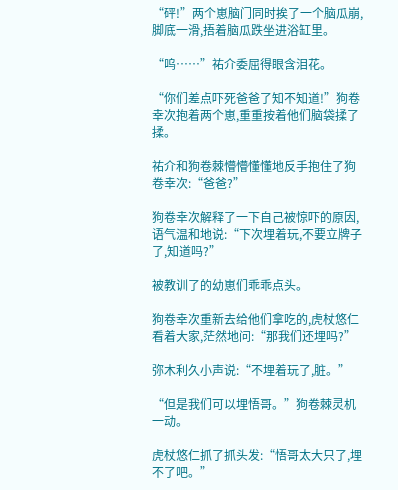“砰!”两个崽脑门同时挨了一个脑瓜崩,脚底一滑,捂着脑瓜跌坐进浴缸里。

“呜……”祐介委屈得眼含泪花。

“你们差点吓死爸爸了知不知道!”狗卷幸次抱着两个崽,重重按着他们脑袋揉了揉。

祐介和狗卷棘懵懵懂懂地反手抱住了狗卷幸次:“爸爸?”

狗卷幸次解释了一下自己被惊吓的原因,语气温和地说:“下次埋着玩,不要立牌子了,知道吗?”

被教训了的幼崽们乖乖点头。

狗卷幸次重新去给他们拿吃的,虎杖悠仁看着大家,茫然地问:“那我们还埋吗?”

弥木利久小声说:“不埋着玩了,脏。”

“但是我们可以埋悟哥。”狗卷棘灵机一动。

虎杖悠仁抓了抓头发:“悟哥太大只了,埋不了吧。”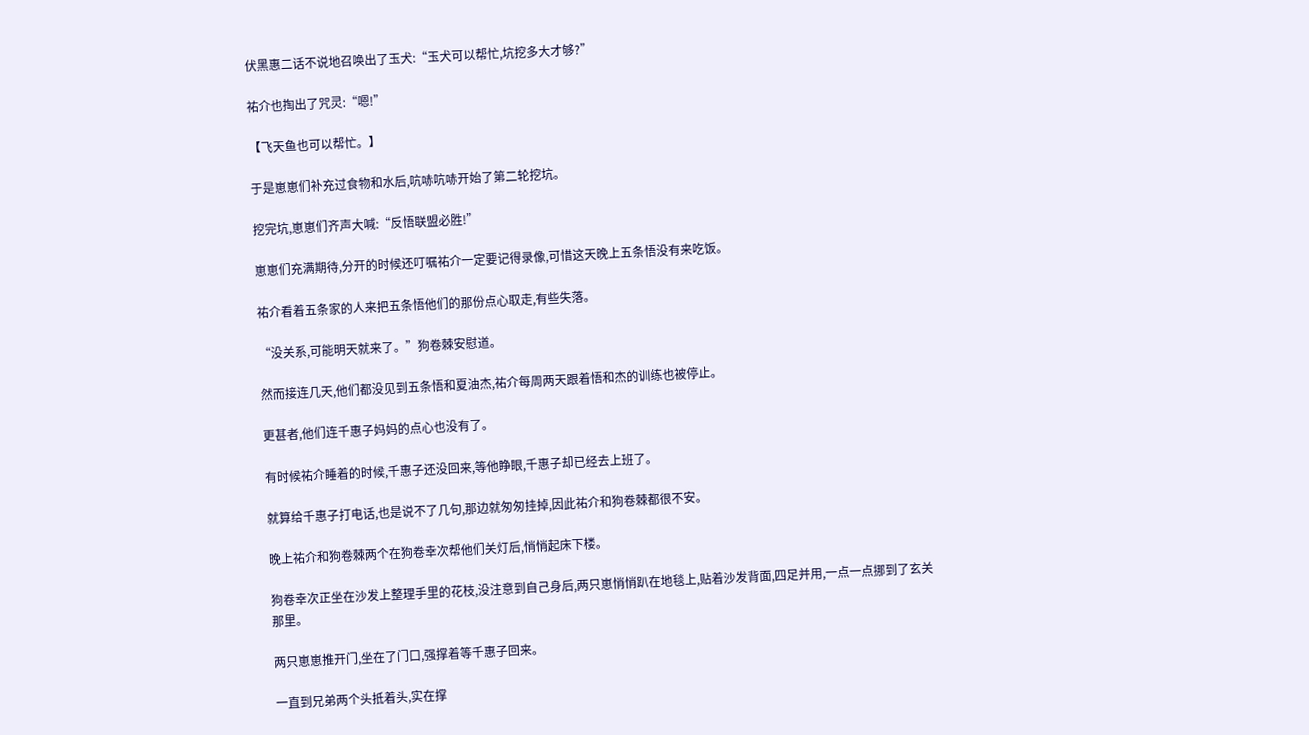伏黑惠二话不说地召唤出了玉犬:“玉犬可以帮忙,坑挖多大才够?”

祐介也掏出了咒灵:“嗯!”

【飞天鱼也可以帮忙。】

于是崽崽们补充过食物和水后,吭哧吭哧开始了第二轮挖坑。

挖完坑,崽崽们齐声大喊:“反悟联盟必胜!”

崽崽们充满期待,分开的时候还叮嘱祐介一定要记得录像,可惜这天晚上五条悟没有来吃饭。

祐介看着五条家的人来把五条悟他们的那份点心取走,有些失落。

“没关系,可能明天就来了。”狗卷棘安慰道。

然而接连几天,他们都没见到五条悟和夏油杰,祐介每周两天跟着悟和杰的训练也被停止。

更甚者,他们连千惠子妈妈的点心也没有了。

有时候祐介睡着的时候,千惠子还没回来,等他睁眼,千惠子却已经去上班了。

就算给千惠子打电话,也是说不了几句,那边就匆匆挂掉,因此祐介和狗卷棘都很不安。

晚上祐介和狗卷棘两个在狗卷幸次帮他们关灯后,悄悄起床下楼。

狗卷幸次正坐在沙发上整理手里的花枝,没注意到自己身后,两只崽悄悄趴在地毯上,贴着沙发背面,四足并用,一点一点挪到了玄关那里。

两只崽崽推开门,坐在了门口,强撑着等千惠子回来。

一直到兄弟两个头抵着头,实在撑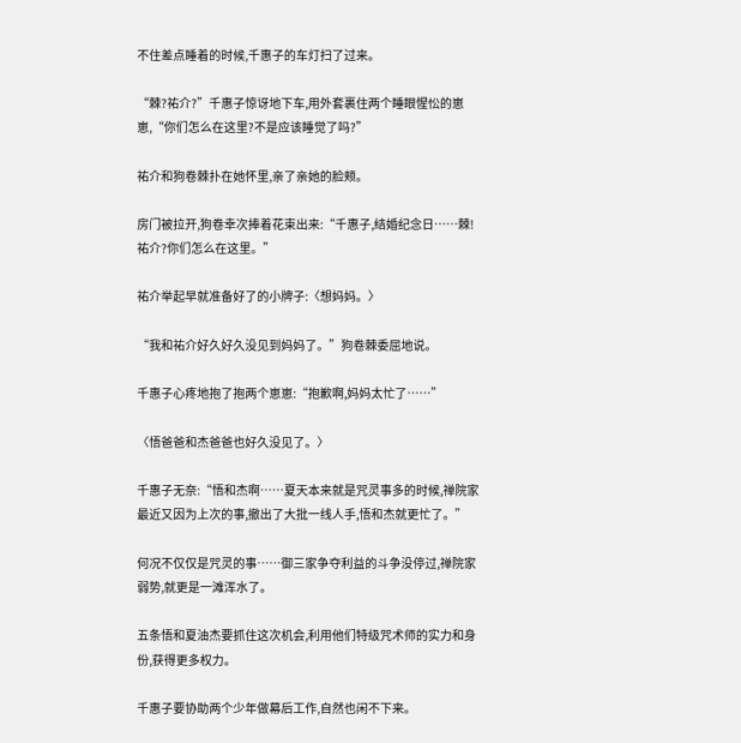不住差点睡着的时候,千惠子的车灯扫了过来。

“棘?祐介?”千惠子惊讶地下车,用外套裹住两个睡眼惺忪的崽崽,“你们怎么在这里?不是应该睡觉了吗?”

祐介和狗卷棘扑在她怀里,亲了亲她的脸颊。

房门被拉开,狗卷幸次捧着花束出来:“千惠子,结婚纪念日……棘!祐介?你们怎么在这里。”

祐介举起早就准备好了的小牌子:〈想妈妈。〉

“我和祐介好久好久没见到妈妈了。”狗卷棘委屈地说。

千惠子心疼地抱了抱两个崽崽:“抱歉啊,妈妈太忙了……”

〈悟爸爸和杰爸爸也好久没见了。〉

千惠子无奈:“悟和杰啊……夏天本来就是咒灵事多的时候,禅院家最近又因为上次的事,撤出了大批一线人手,悟和杰就更忙了。”

何况不仅仅是咒灵的事……御三家争夺利益的斗争没停过,禅院家弱势,就更是一滩浑水了。

五条悟和夏油杰要抓住这次机会,利用他们特级咒术师的实力和身份,获得更多权力。

千惠子要协助两个少年做幕后工作,自然也闲不下来。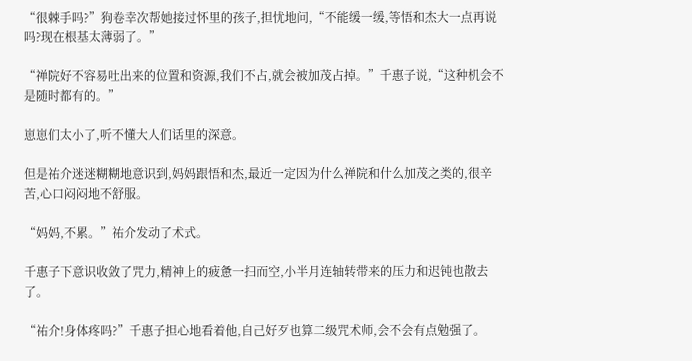“很棘手吗?”狗卷幸次帮她接过怀里的孩子,担忧地问,“不能缓一缓,等悟和杰大一点再说吗?现在根基太薄弱了。”

“禅院好不容易吐出来的位置和资源,我们不占,就会被加茂占掉。”千惠子说,“这种机会不是随时都有的。”

崽崽们太小了,听不懂大人们话里的深意。

但是祐介迷迷糊糊地意识到,妈妈跟悟和杰,最近一定因为什么禅院和什么加茂之类的,很辛苦,心口闷闷地不舒服。

“妈妈,不累。”祐介发动了术式。

千惠子下意识收敛了咒力,精神上的疲惫一扫而空,小半月连轴转带来的压力和迟钝也散去了。

“祐介!身体疼吗?”千惠子担心地看着他,自己好歹也算二级咒术师,会不会有点勉强了。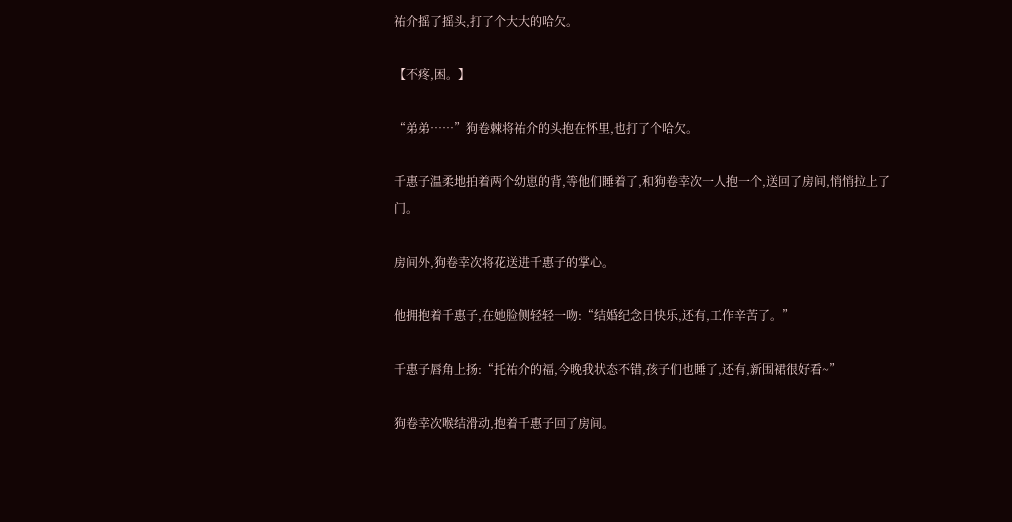祐介摇了摇头,打了个大大的哈欠。

【不疼,困。】

“弟弟……”狗卷棘将祐介的头抱在怀里,也打了个哈欠。

千惠子温柔地拍着两个幼崽的背,等他们睡着了,和狗卷幸次一人抱一个,送回了房间,悄悄拉上了门。

房间外,狗卷幸次将花送进千惠子的掌心。

他拥抱着千惠子,在她脸侧轻轻一吻:“结婚纪念日快乐,还有,工作辛苦了。”

千惠子唇角上扬:“托祐介的福,今晚我状态不错,孩子们也睡了,还有,新围裙很好看~”

狗卷幸次喉结滑动,抱着千惠子回了房间。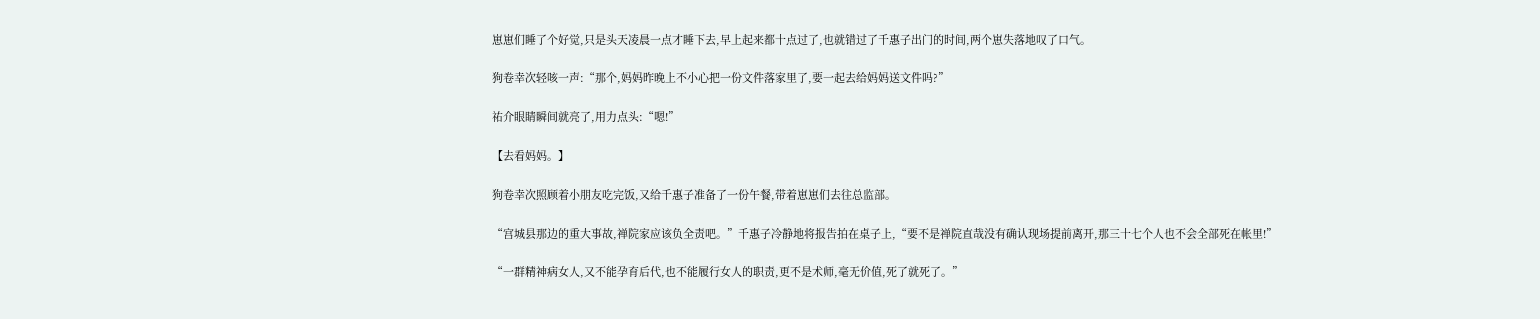崽崽们睡了个好觉,只是头天凌晨一点才睡下去,早上起来都十点过了,也就错过了千惠子出门的时间,两个崽失落地叹了口气。

狗卷幸次轻咳一声:“那个,妈妈昨晚上不小心把一份文件落家里了,要一起去给妈妈送文件吗?”

祐介眼睛瞬间就亮了,用力点头:“嗯!”

【去看妈妈。】

狗卷幸次照顾着小朋友吃完饭,又给千惠子准备了一份午餐,带着崽崽们去往总监部。

“宫城县那边的重大事故,禅院家应该负全责吧。”千惠子冷静地将报告拍在桌子上,“要不是禅院直哉没有确认现场提前离开,那三十七个人也不会全部死在帐里!”

“一群精神病女人,又不能孕育后代,也不能履行女人的职责,更不是术师,毫无价值,死了就死了。”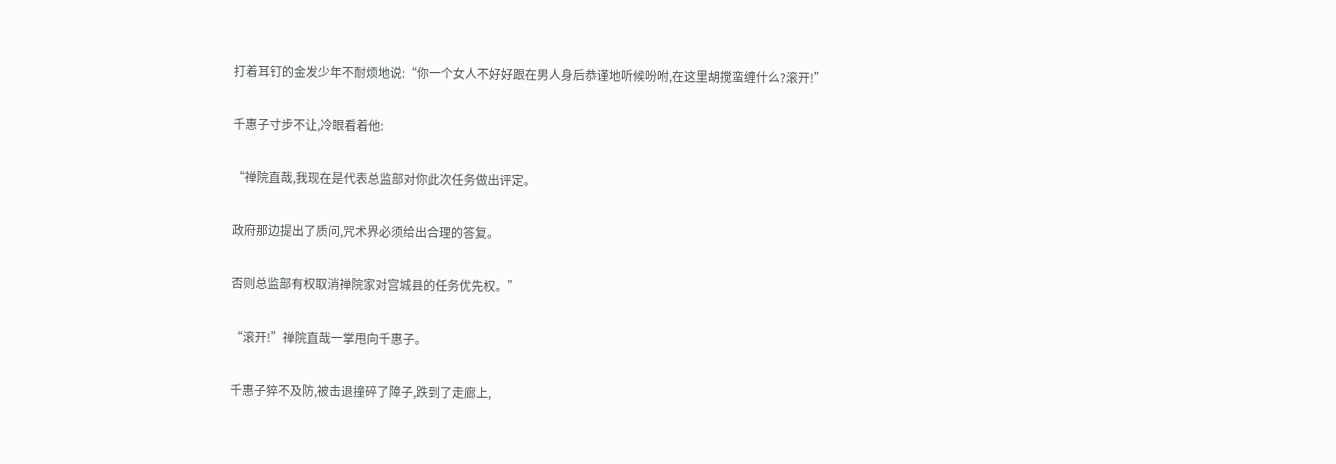打着耳钉的金发少年不耐烦地说:“你一个女人不好好跟在男人身后恭谨地听候吩咐,在这里胡搅蛮缠什么?滚开!”

千惠子寸步不让,冷眼看着他:

“禅院直哉,我现在是代表总监部对你此次任务做出评定。

政府那边提出了质问,咒术界必须给出合理的答复。

否则总监部有权取消禅院家对宫城县的任务优先权。”

“滚开!”禅院直哉一掌甩向千惠子。

千惠子猝不及防,被击退撞碎了障子,跌到了走廊上,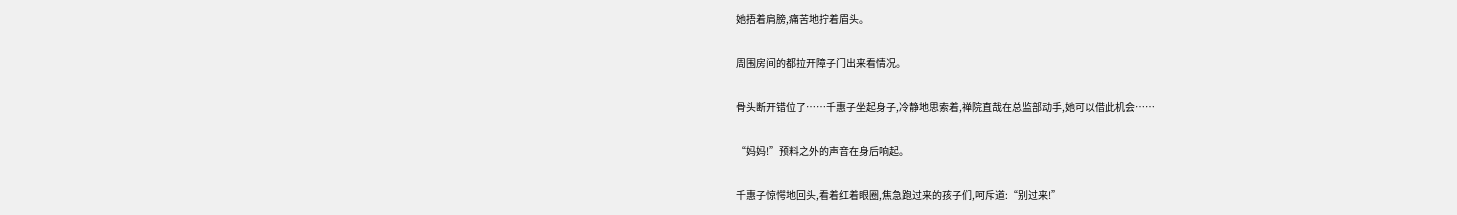她捂着肩膀,痛苦地拧着眉头。

周围房间的都拉开障子门出来看情况。

骨头断开错位了……千惠子坐起身子,冷静地思索着,禅院直哉在总监部动手,她可以借此机会……

“妈妈!”预料之外的声音在身后响起。

千惠子惊愕地回头,看着红着眼圈,焦急跑过来的孩子们,呵斥道:“别过来!”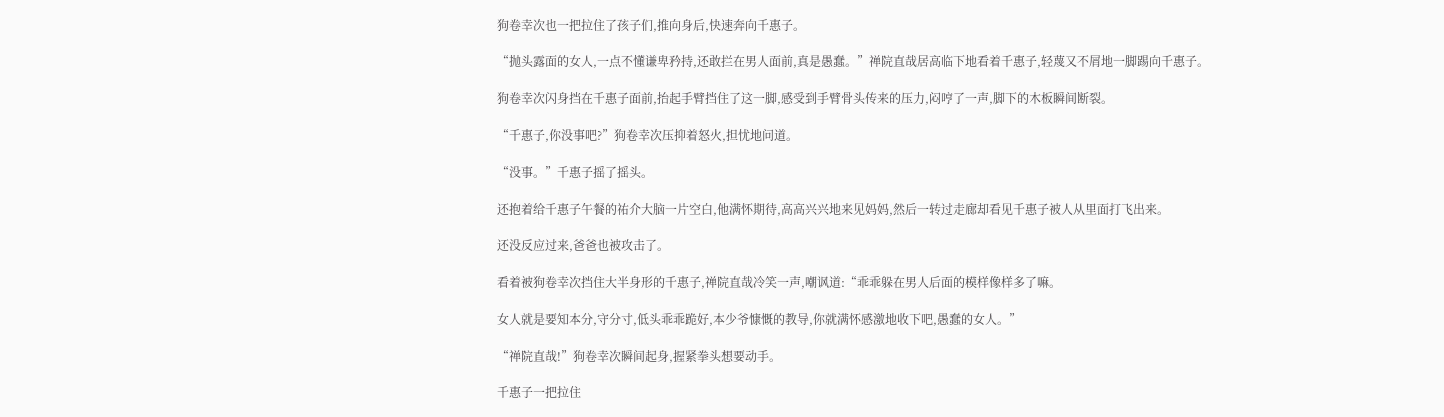狗卷幸次也一把拉住了孩子们,推向身后,快速奔向千惠子。

“抛头露面的女人,一点不懂谦卑矜持,还敢拦在男人面前,真是愚蠢。”禅院直哉居高临下地看着千惠子,轻蔑又不屑地一脚踢向千惠子。

狗卷幸次闪身挡在千惠子面前,抬起手臂挡住了这一脚,感受到手臂骨头传来的压力,闷哼了一声,脚下的木板瞬间断裂。

“千惠子,你没事吧?”狗卷幸次压抑着怒火,担忧地问道。

“没事。”千惠子摇了摇头。

还抱着给千惠子午餐的祐介大脑一片空白,他满怀期待,高高兴兴地来见妈妈,然后一转过走廊却看见千惠子被人从里面打飞出来。

还没反应过来,爸爸也被攻击了。

看着被狗卷幸次挡住大半身形的千惠子,禅院直哉冷笑一声,嘲讽道:“乖乖躲在男人后面的模样像样多了嘛。

女人就是要知本分,守分寸,低头乖乖跪好,本少爷慷慨的教导,你就满怀感激地收下吧,愚蠢的女人。”

“禅院直哉!”狗卷幸次瞬间起身,握紧拳头想要动手。

千惠子一把拉住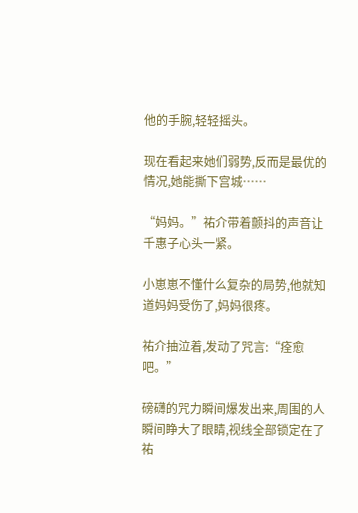他的手腕,轻轻摇头。

现在看起来她们弱势,反而是最优的情况,她能撕下宫城……

“妈妈。”祐介带着颤抖的声音让千惠子心头一紧。

小崽崽不懂什么复杂的局势,他就知道妈妈受伤了,妈妈很疼。

祐介抽泣着,发动了咒言:“痊愈吧。”

磅礴的咒力瞬间爆发出来,周围的人瞬间睁大了眼睛,视线全部锁定在了祐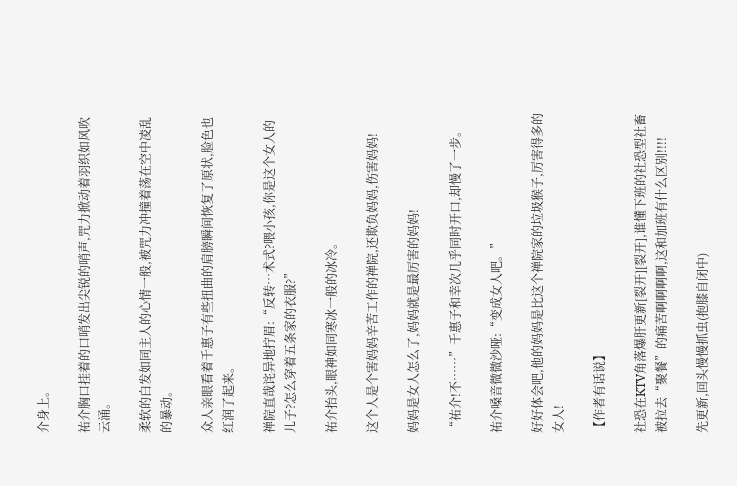介身上。

祐介胸口挂着的口哨发出尖锐的哨声,咒力掀动着羽织如风吹云涌。

柔软的白发如同主人的心情一般,被咒力冲撞着荡在空中凌乱的暴动。

众人亲眼看着千惠子有些扭曲的肩膀瞬间恢复了原状,脸色也红润了起来。

禅院直哉诧异地拧眉:“反转…术式?喂小孩,你是这个女人的儿子?怎么穿着五条家的衣服?”

祐介抬头,眼神如同寒冰一般的冰冷。

这个人是个害妈妈辛苦工作的禅院,还欺负妈妈,伤害妈妈!

妈妈是女人怎么了,妈妈就是最厉害的妈妈!

“祐介!不……”千惠子和幸次几乎同时开口,却慢了一步。

祐介嗓音微微沙哑:“变成女人吧。”

好好体会吧,他的妈妈是比这个禅院家的垃圾猴子,厉害得多的女人!

【作者有话说】

社恐在KTV角落爆肝更新[裂开][裂开],谁懂下班的社恐型社畜被拉去“聚餐”的痛苦啊啊啊啊,这和加班有什么区别!!!!

先更新,回头慢慢抓虫(抱膝自闭中)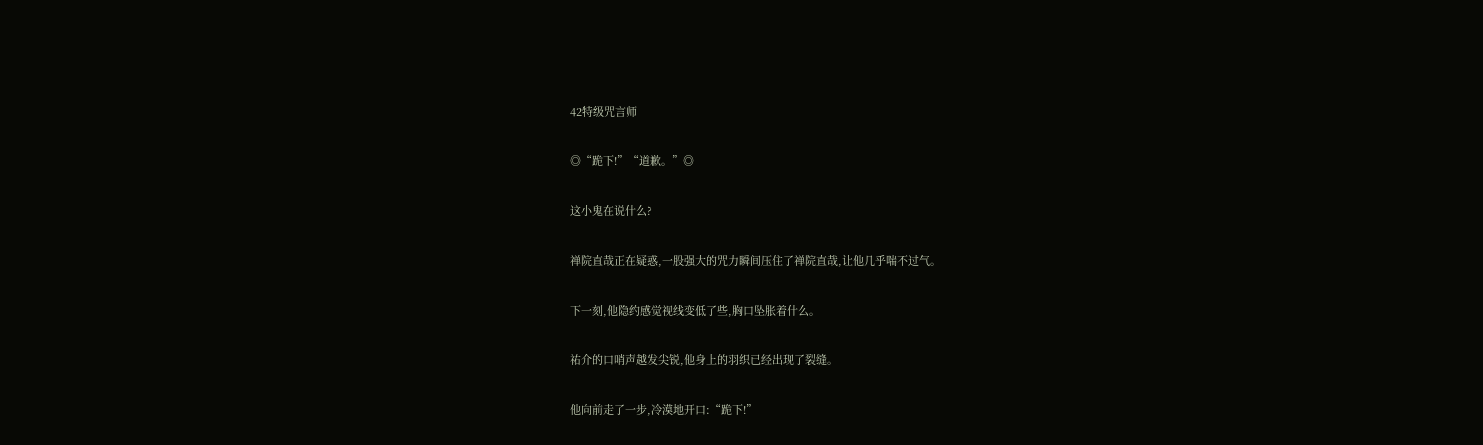42特级咒言师

◎“跪下!”“道歉。”◎

这小鬼在说什么?

禅院直哉正在疑惑,一股强大的咒力瞬间压住了禅院直哉,让他几乎喘不过气。

下一刻,他隐约感觉视线变低了些,胸口坠胀着什么。

祐介的口哨声越发尖锐,他身上的羽织已经出现了裂缝。

他向前走了一步,冷漠地开口:“跪下!”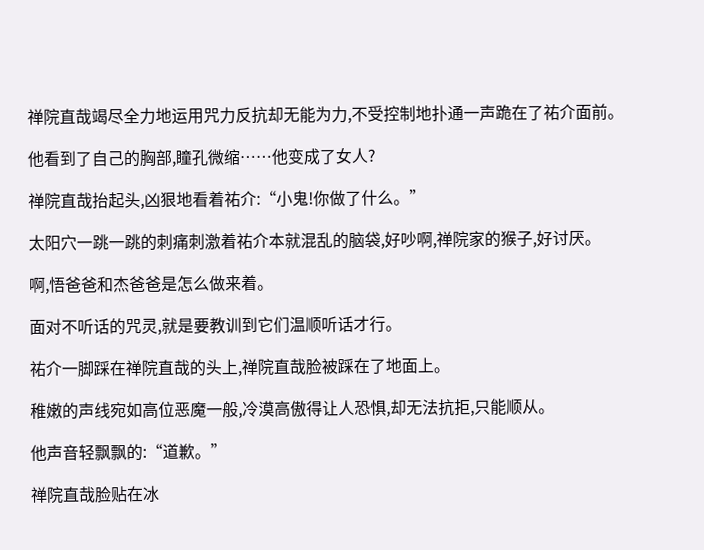禅院直哉竭尽全力地运用咒力反抗却无能为力,不受控制地扑通一声跪在了祐介面前。

他看到了自己的胸部,瞳孔微缩……他变成了女人?

禅院直哉抬起头,凶狠地看着祐介:“小鬼!你做了什么。”

太阳穴一跳一跳的刺痛刺激着祐介本就混乱的脑袋,好吵啊,禅院家的猴子,好讨厌。

啊,悟爸爸和杰爸爸是怎么做来着。

面对不听话的咒灵,就是要教训到它们温顺听话才行。

祐介一脚踩在禅院直哉的头上,禅院直哉脸被踩在了地面上。

稚嫩的声线宛如高位恶魔一般,冷漠高傲得让人恐惧,却无法抗拒,只能顺从。

他声音轻飘飘的:“道歉。”

禅院直哉脸贴在冰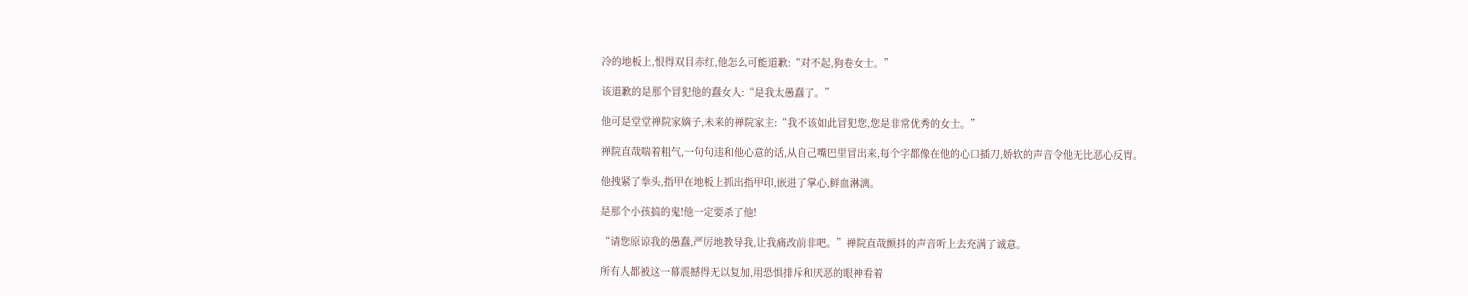冷的地板上,恨得双目赤红,他怎么可能道歉:“对不起,狗卷女士。”

该道歉的是那个冒犯他的蠢女人:“是我太愚蠢了。”

他可是堂堂禅院家嫡子,未来的禅院家主:“我不该如此冒犯您,您是非常优秀的女士。”

禅院直哉喘着粗气,一句句违和他心意的话,从自己嘴巴里冒出来,每个字都像在他的心口插刀,娇软的声音令他无比恶心反胃。

他拽紧了拳头,指甲在地板上抓出指甲印,嵌进了掌心,鲜血淋漓。

是那个小孩搞的鬼!他一定要杀了他!

“请您原谅我的愚蠢,严厉地教导我,让我痛改前非吧。”禅院直哉颤抖的声音听上去充满了诚意。

所有人都被这一幕震撼得无以复加,用恐惧排斥和厌恶的眼神看着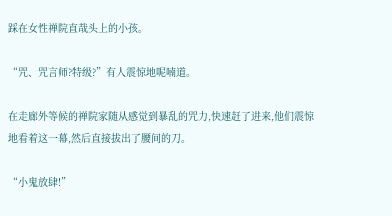踩在女性禅院直哉头上的小孩。

“咒、咒言师?特级?”有人震惊地呢喃道。

在走廊外等候的禅院家随从感觉到暴乱的咒力,快速赶了进来,他们震惊地看着这一幕,然后直接拔出了腰间的刀。

“小鬼放肆!”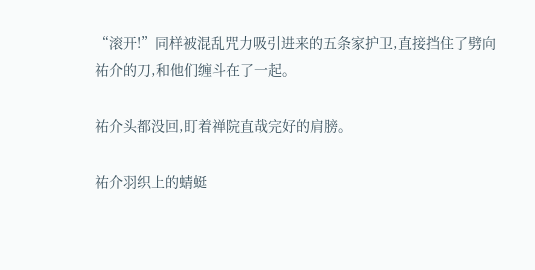“滚开!”同样被混乱咒力吸引进来的五条家护卫,直接挡住了劈向祐介的刀,和他们缠斗在了一起。

祐介头都没回,盯着禅院直哉完好的肩膀。

祐介羽织上的蜻蜓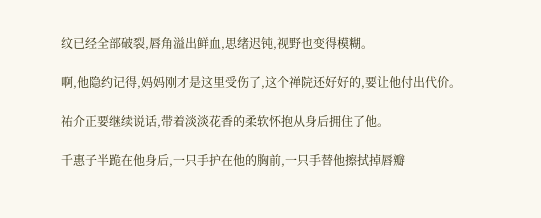纹已经全部破裂,唇角溢出鲜血,思绪迟钝,视野也变得模糊。

啊,他隐约记得,妈妈刚才是这里受伤了,这个禅院还好好的,要让他付出代价。

祐介正要继续说话,带着淡淡花香的柔软怀抱从身后拥住了他。

千惠子半跪在他身后,一只手护在他的胸前,一只手替他擦拭掉唇瓣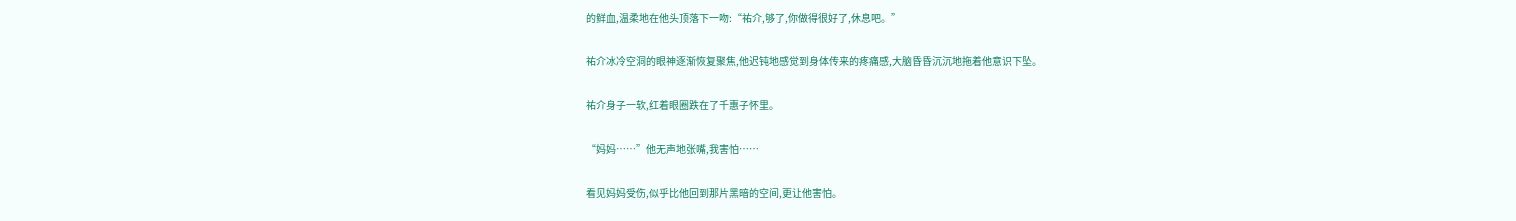的鲜血,温柔地在他头顶落下一吻:“祐介,够了,你做得很好了,休息吧。”

祐介冰冷空洞的眼神逐渐恢复聚焦,他迟钝地感觉到身体传来的疼痛感,大脑昏昏沉沉地拖着他意识下坠。

祐介身子一软,红着眼圈跌在了千惠子怀里。

“妈妈……”他无声地张嘴,我害怕……

看见妈妈受伤,似乎比他回到那片黑暗的空间,更让他害怕。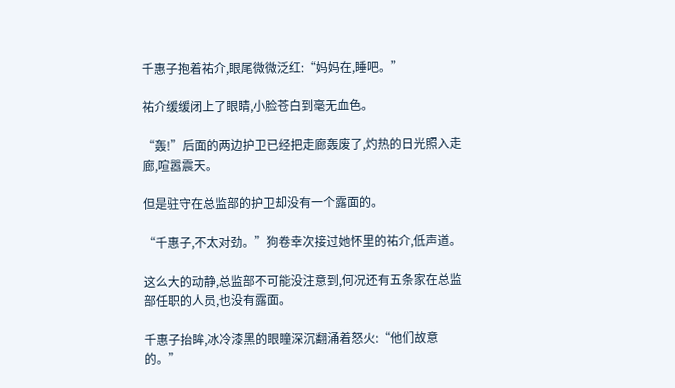千惠子抱着祐介,眼尾微微泛红:“妈妈在,睡吧。”

祐介缓缓闭上了眼睛,小脸苍白到毫无血色。

“轰!”后面的两边护卫已经把走廊轰废了,灼热的日光照入走廊,喧嚣震天。

但是驻守在总监部的护卫却没有一个露面的。

“千惠子,不太对劲。”狗卷幸次接过她怀里的祐介,低声道。

这么大的动静,总监部不可能没注意到,何况还有五条家在总监部任职的人员,也没有露面。

千惠子抬眸,冰冷漆黑的眼瞳深沉翻涌着怒火:“他们故意的。”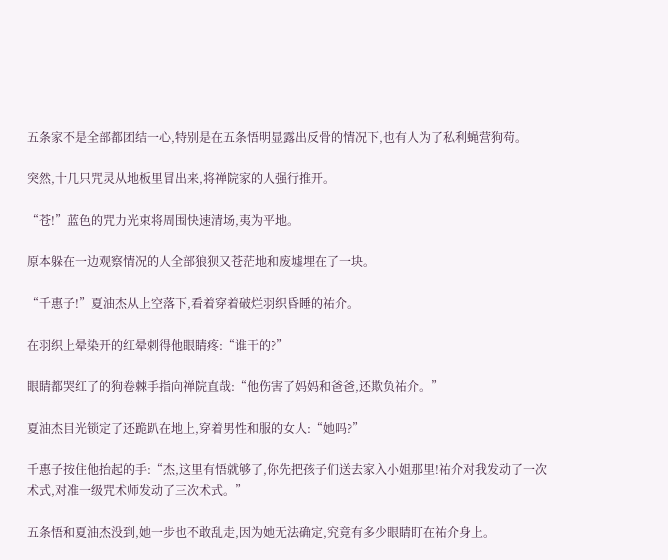五条家不是全部都团结一心,特别是在五条悟明显露出反骨的情况下,也有人为了私利蝇营狗苟。

突然,十几只咒灵从地板里冒出来,将禅院家的人强行推开。

“苍!”蓝色的咒力光束将周围快速清场,夷为平地。

原本躲在一边观察情况的人全部狼狈又苍茫地和废墟埋在了一块。

“千惠子!”夏油杰从上空落下,看着穿着破烂羽织昏睡的祐介。

在羽织上晕染开的红晕刺得他眼睛疼:“谁干的?”

眼睛都哭红了的狗卷棘手指向禅院直哉:“他伤害了妈妈和爸爸,还欺负祐介。”

夏油杰目光锁定了还跪趴在地上,穿着男性和服的女人:“她吗?”

千惠子按住他抬起的手:“杰,这里有悟就够了,你先把孩子们送去家入小姐那里!祐介对我发动了一次术式,对准一级咒术师发动了三次术式。”

五条悟和夏油杰没到,她一步也不敢乱走,因为她无法确定,究竟有多少眼睛盯在祐介身上。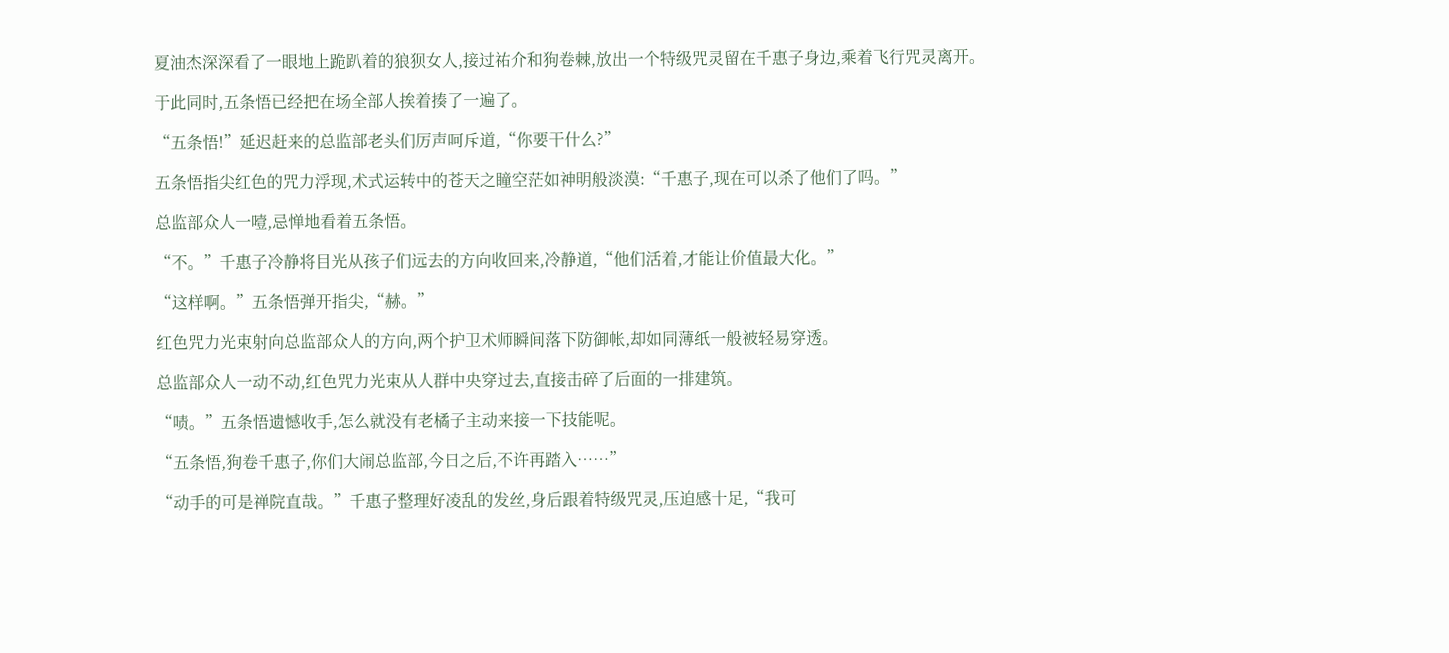夏油杰深深看了一眼地上跪趴着的狼狈女人,接过祐介和狗卷棘,放出一个特级咒灵留在千惠子身边,乘着飞行咒灵离开。

于此同时,五条悟已经把在场全部人挨着揍了一遍了。

“五条悟!”延迟赶来的总监部老头们厉声呵斥道,“你要干什么?”

五条悟指尖红色的咒力浮现,术式运转中的苍天之瞳空茫如神明般淡漠:“千惠子,现在可以杀了他们了吗。”

总监部众人一噎,忌惮地看着五条悟。

“不。”千惠子冷静将目光从孩子们远去的方向收回来,冷静道,“他们活着,才能让价值最大化。”

“这样啊。”五条悟弹开指尖,“赫。”

红色咒力光束射向总监部众人的方向,两个护卫术师瞬间落下防御帐,却如同薄纸一般被轻易穿透。

总监部众人一动不动,红色咒力光束从人群中央穿过去,直接击碎了后面的一排建筑。

“啧。”五条悟遗憾收手,怎么就没有老橘子主动来接一下技能呢。

“五条悟,狗卷千惠子,你们大闹总监部,今日之后,不许再踏入……”

“动手的可是禅院直哉。”千惠子整理好凌乱的发丝,身后跟着特级咒灵,压迫感十足,“我可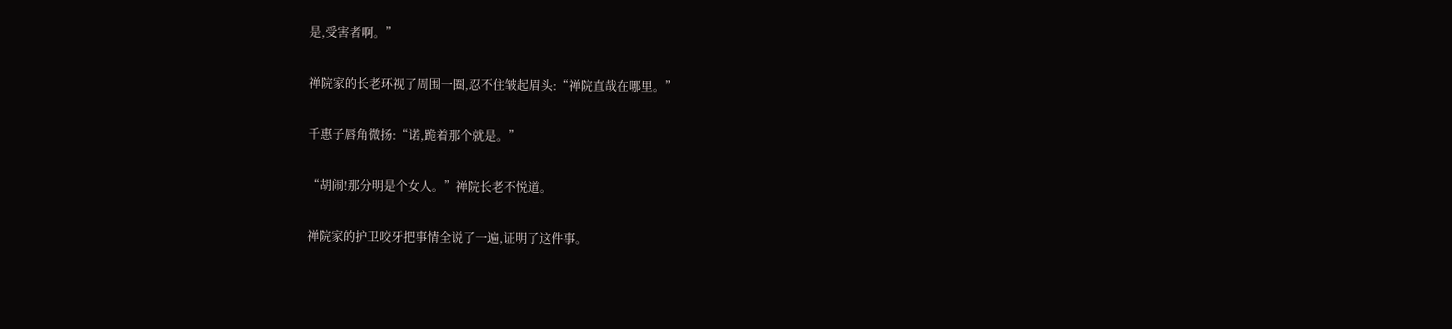是,受害者啊。”

禅院家的长老环视了周围一圈,忍不住皱起眉头:“禅院直哉在哪里。”

千惠子唇角微扬:“诺,跪着那个就是。”

“胡闹!那分明是个女人。”禅院长老不悦道。

禅院家的护卫咬牙把事情全说了一遍,证明了这件事。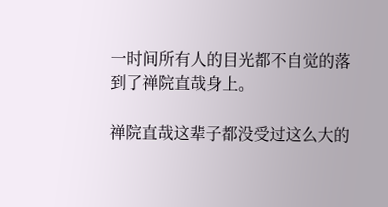一时间所有人的目光都不自觉的落到了禅院直哉身上。

禅院直哉这辈子都没受过这么大的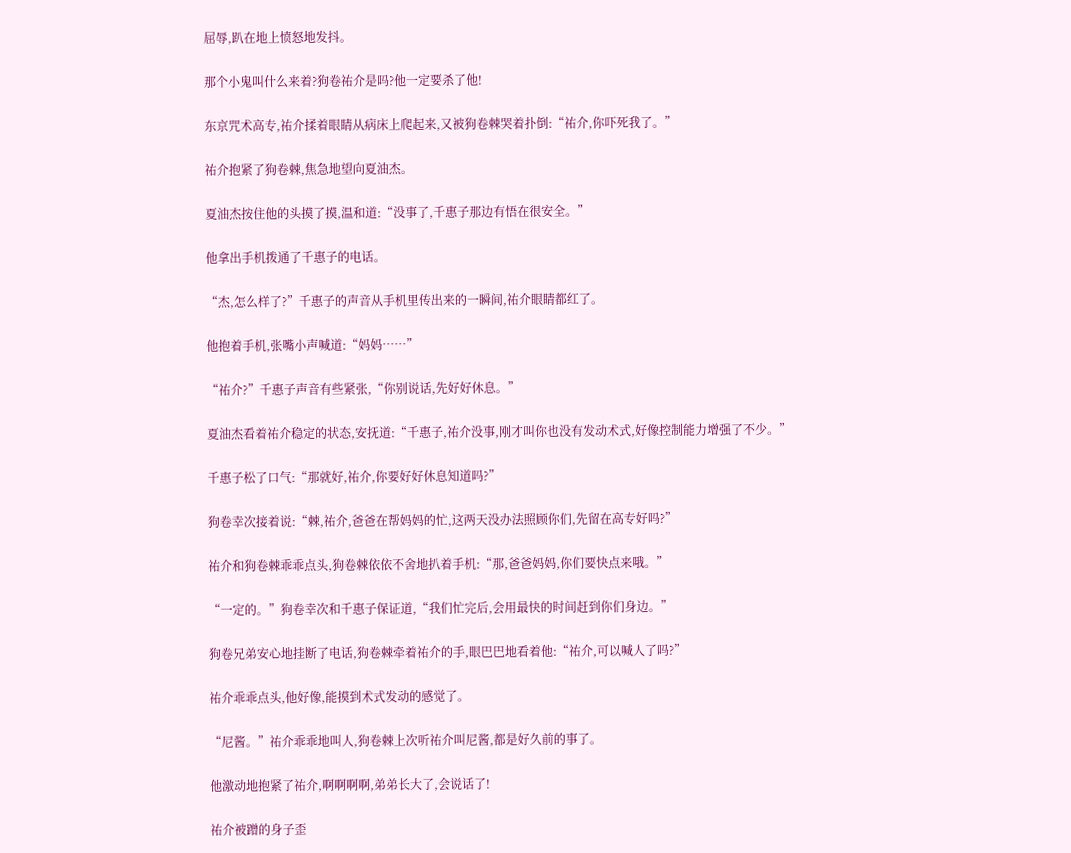屈辱,趴在地上愤怒地发抖。

那个小鬼叫什么来着?狗卷祐介是吗?他一定要杀了他!

东京咒术高专,祐介揉着眼睛从病床上爬起来,又被狗卷棘哭着扑倒:“祐介,你吓死我了。”

祐介抱紧了狗卷棘,焦急地望向夏油杰。

夏油杰按住他的头摸了摸,温和道:“没事了,千惠子那边有悟在很安全。”

他拿出手机拨通了千惠子的电话。

“杰,怎么样了?”千惠子的声音从手机里传出来的一瞬间,祐介眼睛都红了。

他抱着手机,张嘴小声喊道:“妈妈……”

“祐介?”千惠子声音有些紧张,“你别说话,先好好休息。”

夏油杰看着祐介稳定的状态,安抚道:“千惠子,祐介没事,刚才叫你也没有发动术式,好像控制能力增强了不少。”

千惠子松了口气:“那就好,祐介,你要好好休息知道吗?”

狗卷幸次接着说:“棘,祐介,爸爸在帮妈妈的忙,这两天没办法照顾你们,先留在高专好吗?”

祐介和狗卷棘乖乖点头,狗卷棘依依不舍地扒着手机:“那,爸爸妈妈,你们要快点来哦。”

“一定的。”狗卷幸次和千惠子保证道,“我们忙完后,会用最快的时间赶到你们身边。”

狗卷兄弟安心地挂断了电话,狗卷棘牵着祐介的手,眼巴巴地看着他:“祐介,可以喊人了吗?”

祐介乖乖点头,他好像,能摸到术式发动的感觉了。

“尼酱。”祐介乖乖地叫人,狗卷棘上次听祐介叫尼酱,都是好久前的事了。

他激动地抱紧了祐介,啊啊啊啊,弟弟长大了,会说话了!

祐介被蹭的身子歪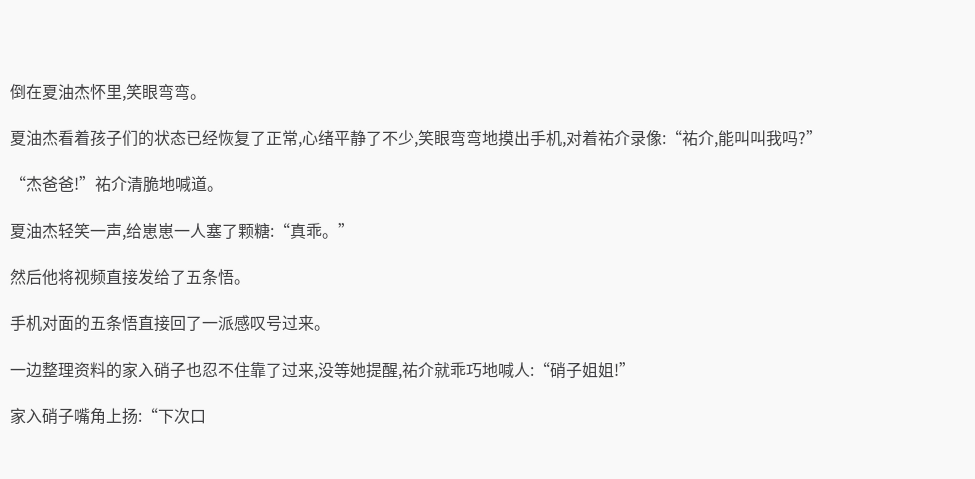倒在夏油杰怀里,笑眼弯弯。

夏油杰看着孩子们的状态已经恢复了正常,心绪平静了不少,笑眼弯弯地摸出手机,对着祐介录像:“祐介,能叫叫我吗?”

“杰爸爸!”祐介清脆地喊道。

夏油杰轻笑一声,给崽崽一人塞了颗糖:“真乖。”

然后他将视频直接发给了五条悟。

手机对面的五条悟直接回了一派感叹号过来。

一边整理资料的家入硝子也忍不住靠了过来,没等她提醒,祐介就乖巧地喊人:“硝子姐姐!”

家入硝子嘴角上扬:“下次口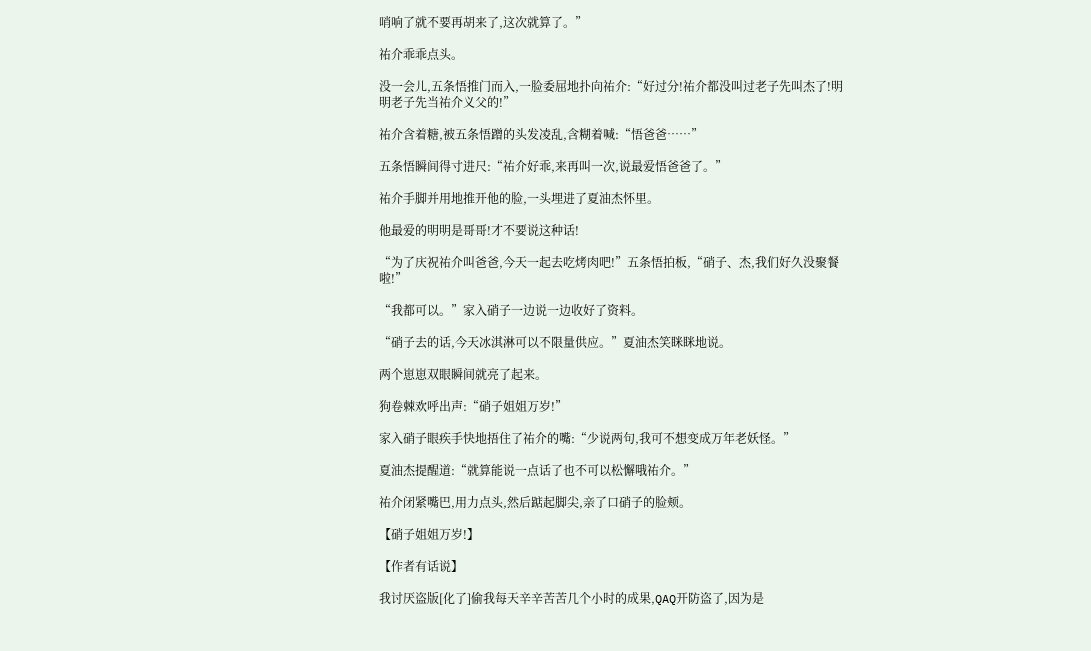哨响了就不要再胡来了,这次就算了。”

祐介乖乖点头。

没一会儿,五条悟推门而入,一脸委屈地扑向祐介:“好过分!祐介都没叫过老子先叫杰了!明明老子先当祐介义父的!”

祐介含着糖,被五条悟蹭的头发凌乱,含糊着喊:“悟爸爸……”

五条悟瞬间得寸进尺:“祐介好乖,来再叫一次,说最爱悟爸爸了。”

祐介手脚并用地推开他的脸,一头埋进了夏油杰怀里。

他最爱的明明是哥哥!才不要说这种话!

“为了庆祝祐介叫爸爸,今天一起去吃烤肉吧!”五条悟拍板,“硝子、杰,我们好久没聚餐啦!”

“我都可以。”家入硝子一边说一边收好了资料。

“硝子去的话,今天冰淇淋可以不限量供应。”夏油杰笑眯眯地说。

两个崽崽双眼瞬间就亮了起来。

狗卷棘欢呼出声:“硝子姐姐万岁!”

家入硝子眼疾手快地捂住了祐介的嘴:“少说两句,我可不想变成万年老妖怪。”

夏油杰提醒道:“就算能说一点话了也不可以松懈哦祐介。”

祐介闭紧嘴巴,用力点头,然后踮起脚尖,亲了口硝子的脸颊。

【硝子姐姐万岁!】

【作者有话说】

我讨厌盗版[化了]偷我每天辛辛苦苦几个小时的成果,QAQ开防盗了,因为是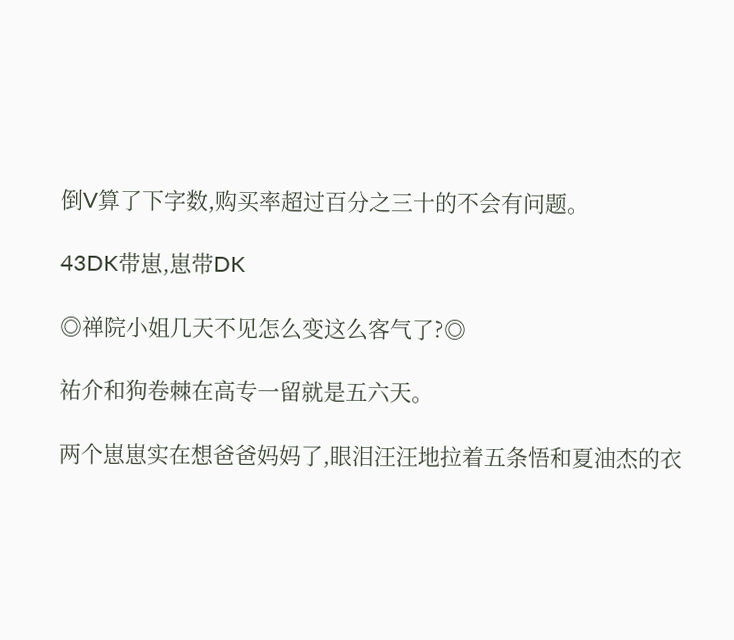倒V算了下字数,购买率超过百分之三十的不会有问题。

43DK带崽,崽带DK

◎禅院小姐几天不见怎么变这么客气了?◎

祐介和狗卷棘在高专一留就是五六天。

两个崽崽实在想爸爸妈妈了,眼泪汪汪地拉着五条悟和夏油杰的衣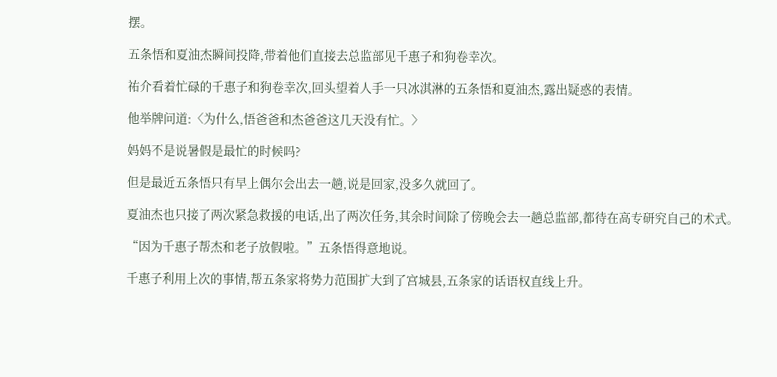摆。

五条悟和夏油杰瞬间投降,带着他们直接去总监部见千惠子和狗卷幸次。

祐介看着忙碌的千惠子和狗卷幸次,回头望着人手一只冰淇淋的五条悟和夏油杰,露出疑惑的表情。

他举牌问道:〈为什么,悟爸爸和杰爸爸这几天没有忙。〉

妈妈不是说暑假是最忙的时候吗?

但是最近五条悟只有早上偶尔会出去一趟,说是回家,没多久就回了。

夏油杰也只接了两次紧急救援的电话,出了两次任务,其余时间除了傍晚会去一趟总监部,都待在高专研究自己的术式。

“因为千惠子帮杰和老子放假啦。”五条悟得意地说。

千惠子利用上次的事情,帮五条家将势力范围扩大到了宫城县,五条家的话语权直线上升。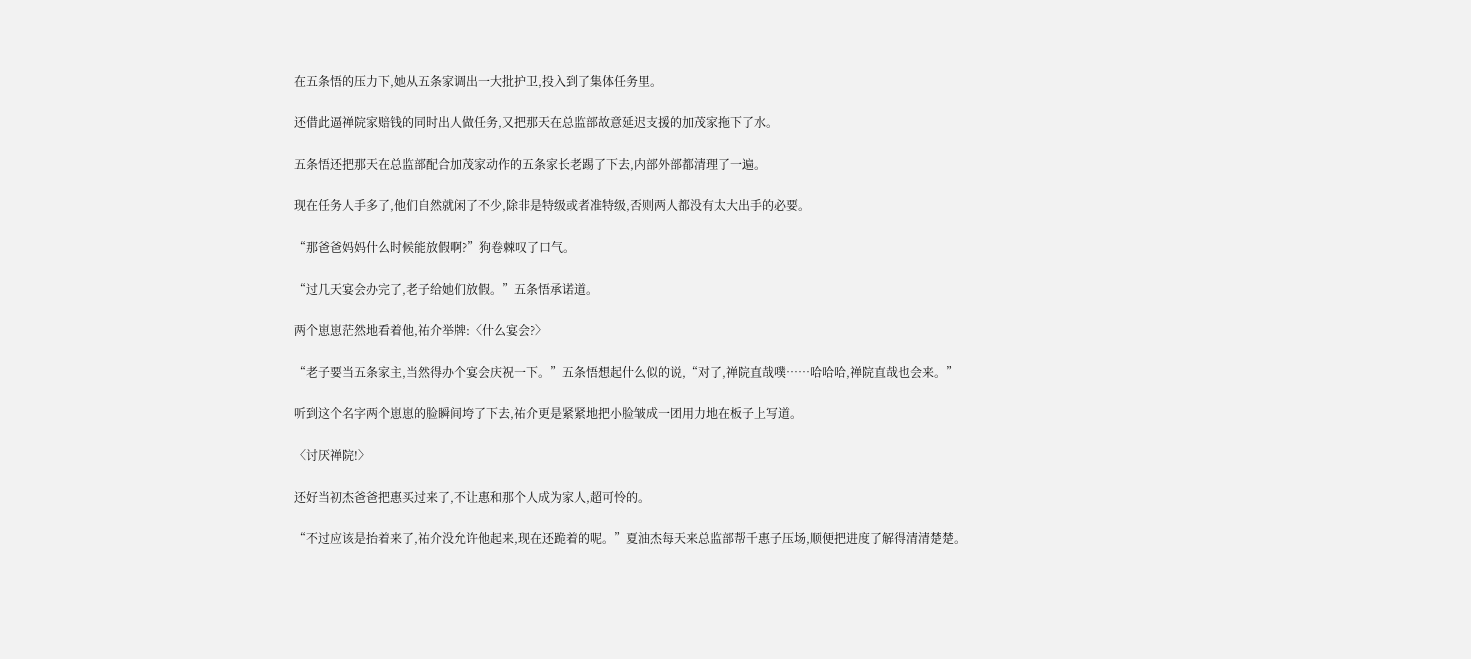在五条悟的压力下,她从五条家调出一大批护卫,投入到了集体任务里。

还借此逼禅院家赔钱的同时出人做任务,又把那天在总监部故意延迟支援的加茂家拖下了水。

五条悟还把那天在总监部配合加茂家动作的五条家长老踢了下去,内部外部都清理了一遍。

现在任务人手多了,他们自然就闲了不少,除非是特级或者准特级,否则两人都没有太大出手的必要。

“那爸爸妈妈什么时候能放假啊?”狗卷棘叹了口气。

“过几天宴会办完了,老子给她们放假。”五条悟承诺道。

两个崽崽茫然地看着他,祐介举牌:〈什么宴会?〉

“老子要当五条家主,当然得办个宴会庆祝一下。”五条悟想起什么似的说,“对了,禅院直哉噗……哈哈哈,禅院直哉也会来。”

听到这个名字两个崽崽的脸瞬间垮了下去,祐介更是紧紧地把小脸皱成一团用力地在板子上写道。

〈讨厌禅院!〉

还好当初杰爸爸把惠买过来了,不让惠和那个人成为家人,超可怜的。

“不过应该是抬着来了,祐介没允许他起来,现在还跪着的呢。”夏油杰每天来总监部帮千惠子压场,顺便把进度了解得清清楚楚。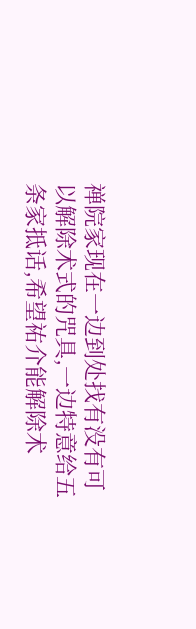禅院家现在一边到处找有没有可以解除术式的咒具,一边特意给五条家抵话,希望祐介能解除术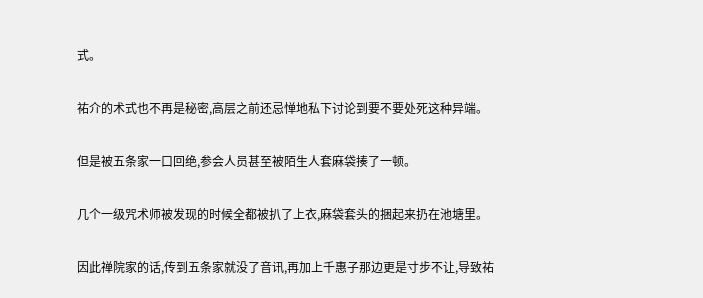式。

祐介的术式也不再是秘密,高层之前还忌惮地私下讨论到要不要处死这种异端。

但是被五条家一口回绝,参会人员甚至被陌生人套麻袋揍了一顿。

几个一级咒术师被发现的时候全都被扒了上衣,麻袋套头的捆起来扔在池塘里。

因此禅院家的话,传到五条家就没了音讯,再加上千惠子那边更是寸步不让,导致祐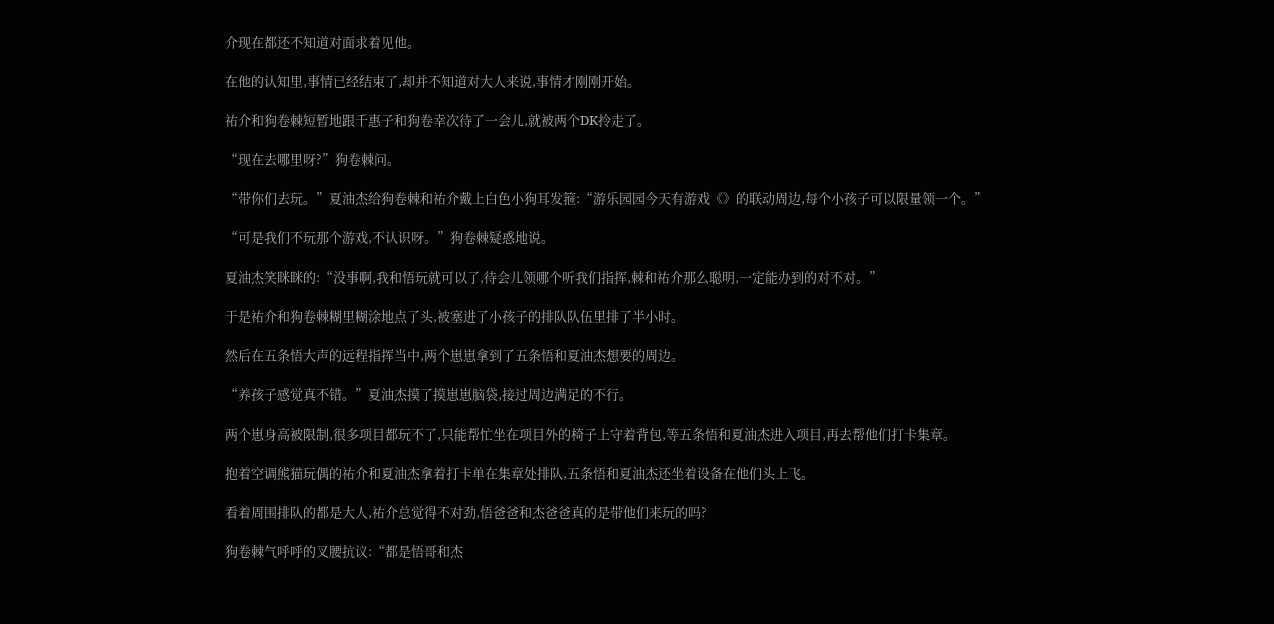介现在都还不知道对面求着见他。

在他的认知里,事情已经结束了,却并不知道对大人来说,事情才刚刚开始。

祐介和狗卷棘短暂地跟千惠子和狗卷幸次待了一会儿,就被两个DK拎走了。

“现在去哪里呀?”狗卷棘问。

“带你们去玩。”夏油杰给狗卷棘和祐介戴上白色小狗耳发箍:“游乐园园今天有游戏《》的联动周边,每个小孩子可以限量领一个。”

“可是我们不玩那个游戏,不认识呀。”狗卷棘疑惑地说。

夏油杰笑眯眯的:“没事啊,我和悟玩就可以了,待会儿领哪个听我们指挥,棘和祐介那么聪明,一定能办到的对不对。”

于是祐介和狗卷棘糊里糊涂地点了头,被塞进了小孩子的排队队伍里排了半小时。

然后在五条悟大声的远程指挥当中,两个崽崽拿到了五条悟和夏油杰想要的周边。

“养孩子感觉真不错。”夏油杰摸了摸崽崽脑袋,接过周边满足的不行。

两个崽身高被限制,很多项目都玩不了,只能帮忙坐在项目外的椅子上守着背包,等五条悟和夏油杰进入项目,再去帮他们打卡集章。

抱着空调熊猫玩偶的祐介和夏油杰拿着打卡单在集章处排队,五条悟和夏油杰还坐着设备在他们头上飞。

看着周围排队的都是大人,祐介总觉得不对劲,悟爸爸和杰爸爸真的是带他们来玩的吗?

狗卷棘气呼呼的叉腰抗议:“都是悟哥和杰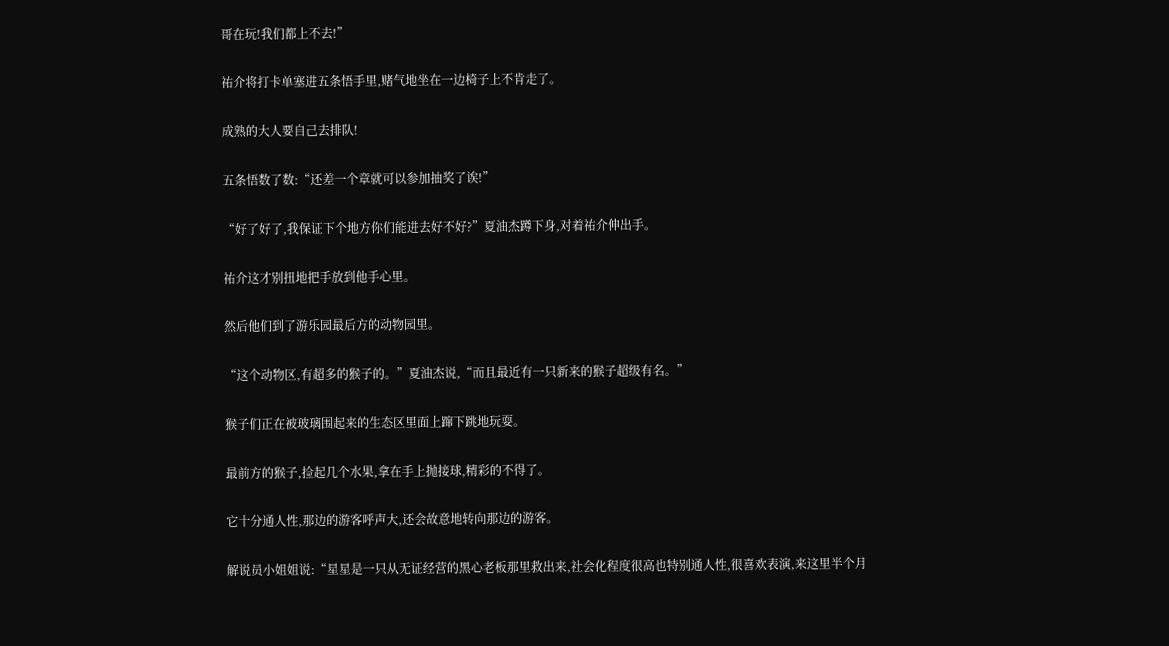哥在玩!我们都上不去!”

祐介将打卡单塞进五条悟手里,赌气地坐在一边椅子上不肯走了。

成熟的大人要自己去排队!

五条悟数了数:“还差一个章就可以参加抽奖了诶!”

“好了好了,我保证下个地方你们能进去好不好?”夏油杰蹲下身,对着祐介伸出手。

祐介这才别扭地把手放到他手心里。

然后他们到了游乐园最后方的动物园里。

“这个动物区,有超多的猴子的。”夏油杰说,“而且最近有一只新来的猴子超级有名。”

猴子们正在被玻璃围起来的生态区里面上蹿下跳地玩耍。

最前方的猴子,捡起几个水果,拿在手上抛接球,精彩的不得了。

它十分通人性,那边的游客呼声大,还会故意地转向那边的游客。

解说员小姐姐说:“星星是一只从无证经营的黑心老板那里救出来,社会化程度很高也特别通人性,很喜欢表演,来这里半个月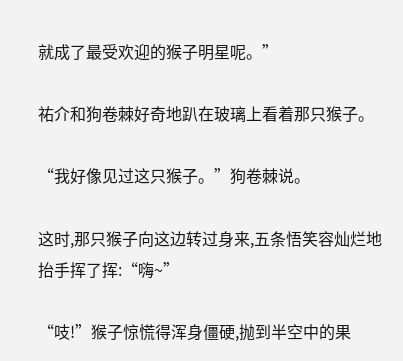就成了最受欢迎的猴子明星呢。”

祐介和狗卷棘好奇地趴在玻璃上看着那只猴子。

“我好像见过这只猴子。”狗卷棘说。

这时,那只猴子向这边转过身来,五条悟笑容灿烂地抬手挥了挥:“嗨~”

“吱!”猴子惊慌得浑身僵硬,抛到半空中的果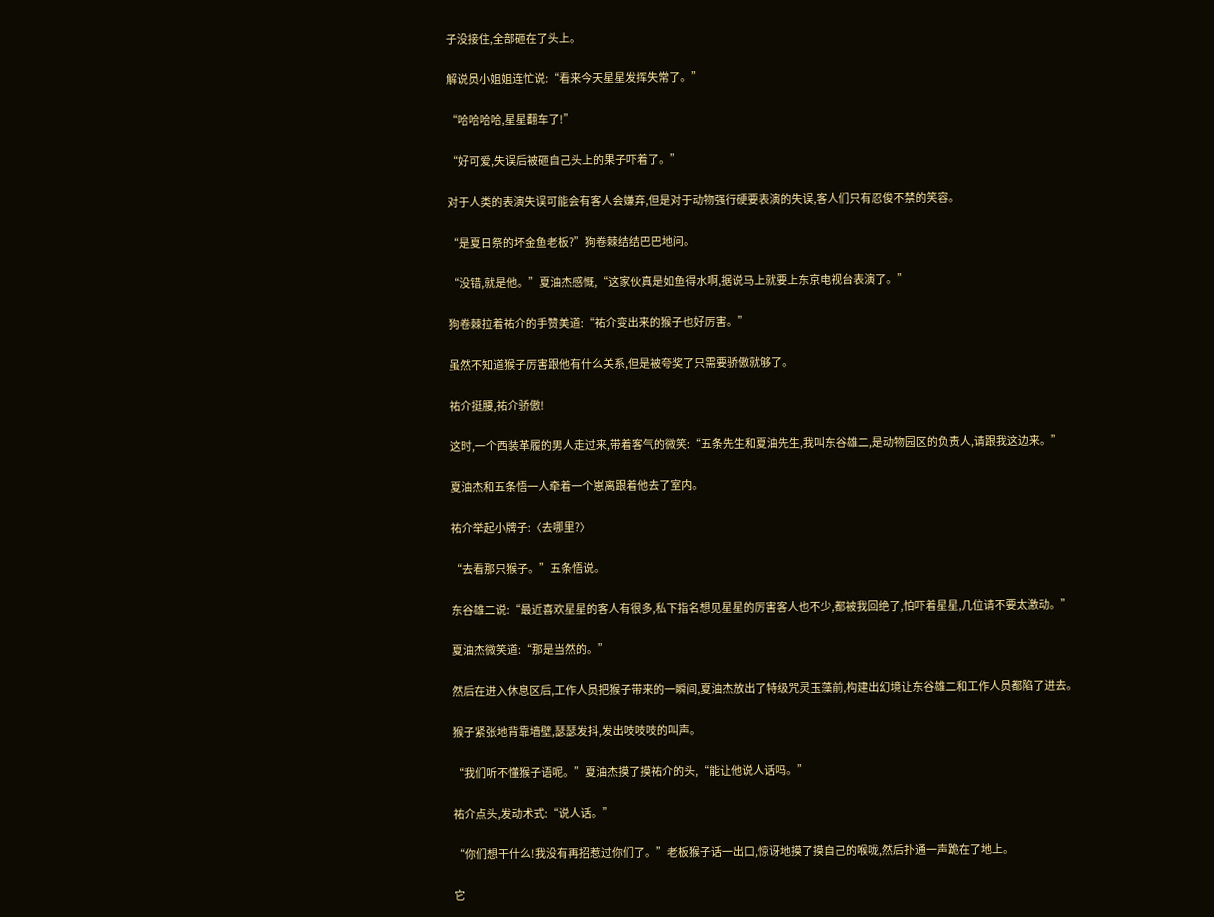子没接住,全部砸在了头上。

解说员小姐姐连忙说:“看来今天星星发挥失常了。”

“哈哈哈哈,星星翻车了!”

“好可爱,失误后被砸自己头上的果子吓着了。”

对于人类的表演失误可能会有客人会嫌弃,但是对于动物强行硬要表演的失误,客人们只有忍俊不禁的笑容。

“是夏日祭的坏金鱼老板?”狗卷棘结结巴巴地问。

“没错,就是他。”夏油杰感慨,“这家伙真是如鱼得水啊,据说马上就要上东京电视台表演了。”

狗卷棘拉着祐介的手赞美道:“祐介变出来的猴子也好厉害。”

虽然不知道猴子厉害跟他有什么关系,但是被夸奖了只需要骄傲就够了。

祐介挺腰,祐介骄傲!

这时,一个西装革履的男人走过来,带着客气的微笑:“五条先生和夏油先生,我叫东谷雄二,是动物园区的负责人,请跟我这边来。”

夏油杰和五条悟一人牵着一个崽离跟着他去了室内。

祐介举起小牌子:〈去哪里?〉

“去看那只猴子。”五条悟说。

东谷雄二说:“最近喜欢星星的客人有很多,私下指名想见星星的厉害客人也不少,都被我回绝了,怕吓着星星,几位请不要太激动。”

夏油杰微笑道:“那是当然的。”

然后在进入休息区后,工作人员把猴子带来的一瞬间,夏油杰放出了特级咒灵玉藻前,构建出幻境让东谷雄二和工作人员都陷了进去。

猴子紧张地背靠墙壁,瑟瑟发抖,发出吱吱吱的叫声。

“我们听不懂猴子语呢。”夏油杰摸了摸祐介的头,“能让他说人话吗。”

祐介点头,发动术式:“说人话。”

“你们想干什么!我没有再招惹过你们了。”老板猴子话一出口,惊讶地摸了摸自己的喉咙,然后扑通一声跪在了地上。

它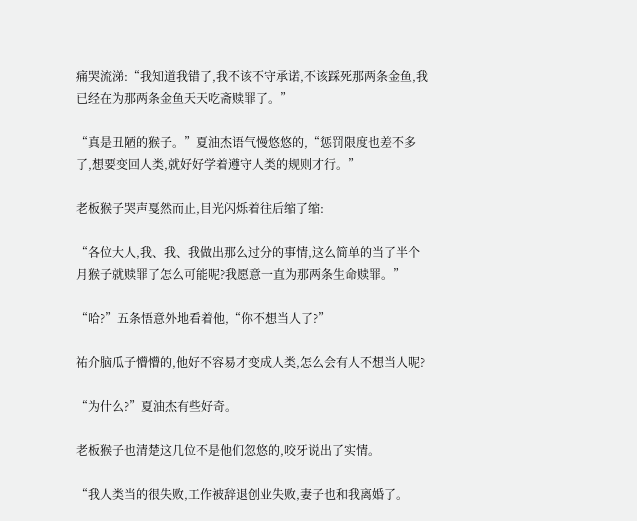痛哭流涕:“我知道我错了,我不该不守承诺,不该踩死那两条金鱼,我已经在为那两条金鱼天天吃斋赎罪了。”

“真是丑陋的猴子。”夏油杰语气慢悠悠的,“惩罚限度也差不多了,想要变回人类,就好好学着遵守人类的规则才行。”

老板猴子哭声戛然而止,目光闪烁着往后缩了缩:

“各位大人,我、我、我做出那么过分的事情,这么简单的当了半个月猴子就赎罪了怎么可能呢?我愿意一直为那两条生命赎罪。”

“哈?”五条悟意外地看着他,“你不想当人了?”

祐介脑瓜子懵懵的,他好不容易才变成人类,怎么会有人不想当人呢?

“为什么?”夏油杰有些好奇。

老板猴子也清楚这几位不是他们忽悠的,咬牙说出了实情。

“我人类当的很失败,工作被辞退创业失败,妻子也和我离婚了。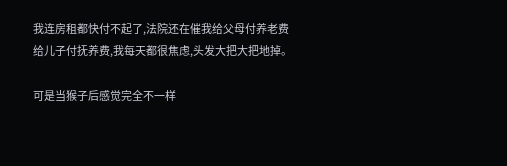我连房租都快付不起了,法院还在催我给父母付养老费给儿子付抚养费,我每天都很焦虑,头发大把大把地掉。

可是当猴子后感觉完全不一样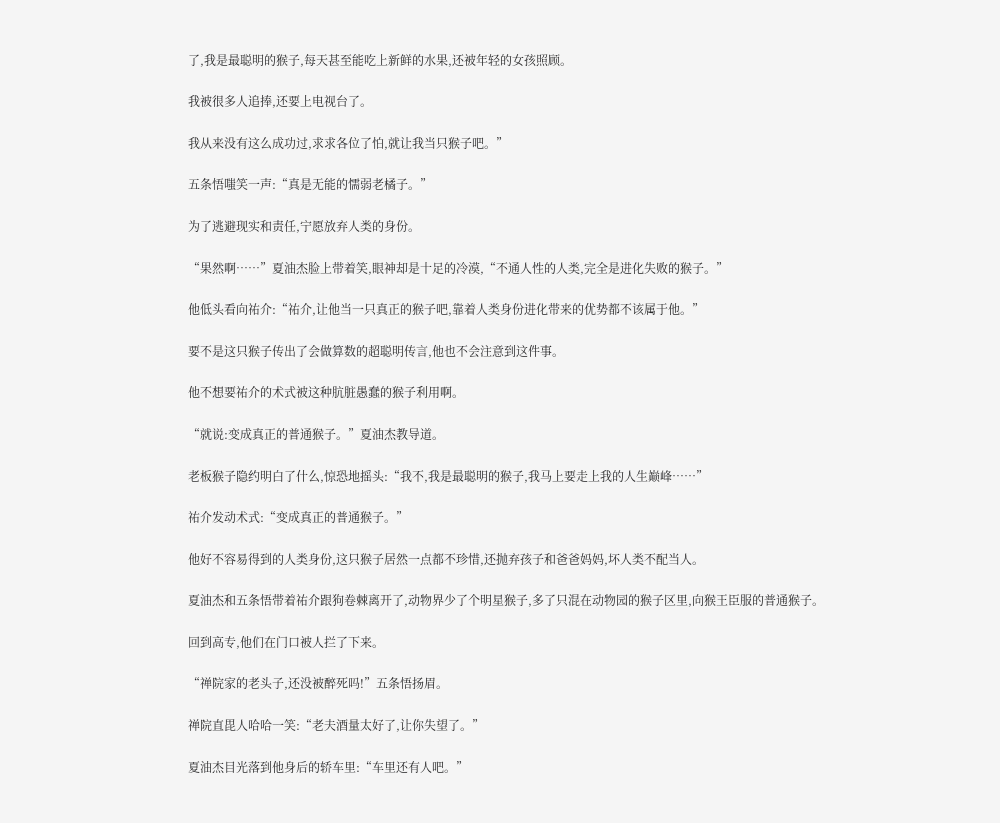了,我是最聪明的猴子,每天甚至能吃上新鲜的水果,还被年轻的女孩照顾。

我被很多人追捧,还要上电视台了。

我从来没有这么成功过,求求各位了怕,就让我当只猴子吧。”

五条悟嗤笑一声:“真是无能的懦弱老橘子。”

为了逃避现实和责任,宁愿放弃人类的身份。

“果然啊……”夏油杰脸上带着笑,眼神却是十足的冷漠,“不通人性的人类,完全是进化失败的猴子。”

他低头看向祐介:“祐介,让他当一只真正的猴子吧,靠着人类身份进化带来的优势都不该属于他。”

要不是这只猴子传出了会做算数的超聪明传言,他也不会注意到这件事。

他不想要祐介的术式被这种肮脏愚蠢的猴子利用啊。

“就说:变成真正的普通猴子。”夏油杰教导道。

老板猴子隐约明白了什么,惊恐地摇头:“我不,我是最聪明的猴子,我马上要走上我的人生巅峰……”

祐介发动术式:“变成真正的普通猴子。”

他好不容易得到的人类身份,这只猴子居然一点都不珍惜,还抛弃孩子和爸爸妈妈,坏人类不配当人。

夏油杰和五条悟带着祐介跟狗卷棘离开了,动物界少了个明星猴子,多了只混在动物园的猴子区里,向猴王臣服的普通猴子。

回到高专,他们在门口被人拦了下来。

“禅院家的老头子,还没被醉死吗!”五条悟扬眉。

禅院直毘人哈哈一笑:“老夫酒量太好了,让你失望了。”

夏油杰目光落到他身后的轿车里:“车里还有人吧。”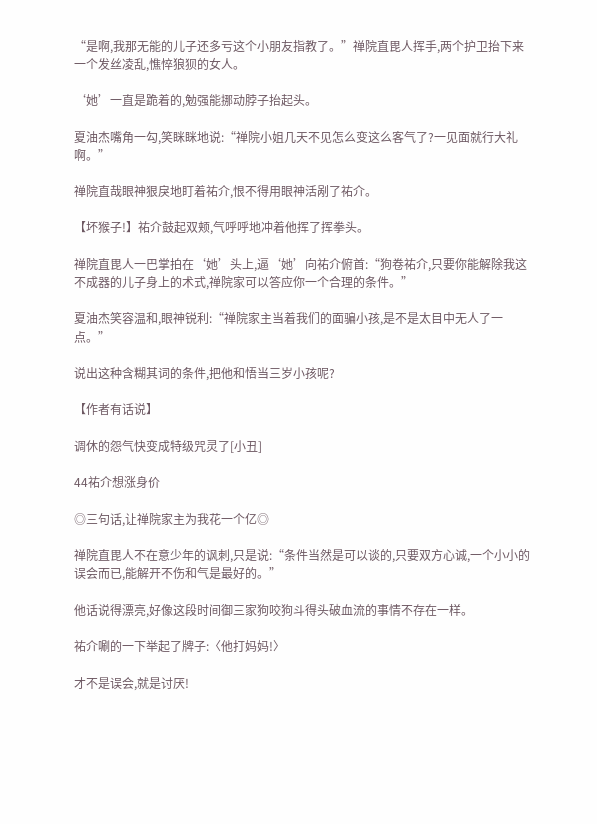“是啊,我那无能的儿子还多亏这个小朋友指教了。”禅院直毘人挥手,两个护卫抬下来一个发丝凌乱,憔悴狼狈的女人。

‘她’一直是跪着的,勉强能挪动脖子抬起头。

夏油杰嘴角一勾,笑眯眯地说:“禅院小姐几天不见怎么变这么客气了?一见面就行大礼啊。”

禅院直哉眼神狠戾地盯着祐介,恨不得用眼神活剐了祐介。

【坏猴子!】祐介鼓起双颊,气呼呼地冲着他挥了挥拳头。

禅院直毘人一巴掌拍在‘她’头上,逼‘她’向祐介俯首:“狗卷祐介,只要你能解除我这不成器的儿子身上的术式,禅院家可以答应你一个合理的条件。”

夏油杰笑容温和,眼神锐利:“禅院家主当着我们的面骗小孩,是不是太目中无人了一点。”

说出这种含糊其词的条件,把他和悟当三岁小孩呢?

【作者有话说】

调休的怨气快变成特级咒灵了[小丑]

44祐介想涨身价

◎三句话,让禅院家主为我花一个亿◎

禅院直毘人不在意少年的讽刺,只是说:“条件当然是可以谈的,只要双方心诚,一个小小的误会而已,能解开不伤和气是最好的。”

他话说得漂亮,好像这段时间御三家狗咬狗斗得头破血流的事情不存在一样。

祐介唰的一下举起了牌子:〈他打妈妈!〉

才不是误会,就是讨厌!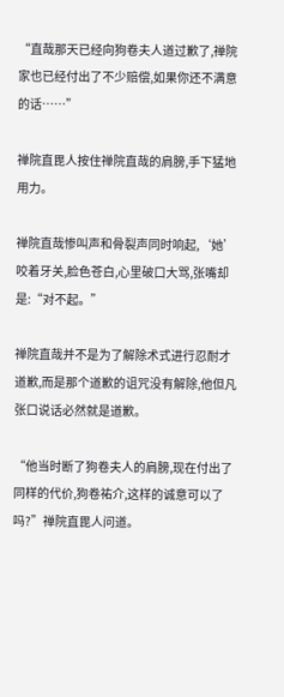“直哉那天已经向狗卷夫人道过歉了,禅院家也已经付出了不少赔偿,如果你还不满意的话……”

禅院直毘人按住禅院直哉的肩膀,手下猛地用力。

禅院直哉惨叫声和骨裂声同时响起,‘她’咬着牙关,脸色苍白,心里破口大骂,张嘴却是:“对不起。”

禅院直哉并不是为了解除术式进行忍耐才道歉,而是那个道歉的诅咒没有解除,他但凡张口说话必然就是道歉。

“他当时断了狗卷夫人的肩膀,现在付出了同样的代价,狗卷祐介,这样的诚意可以了吗?”禅院直毘人问道。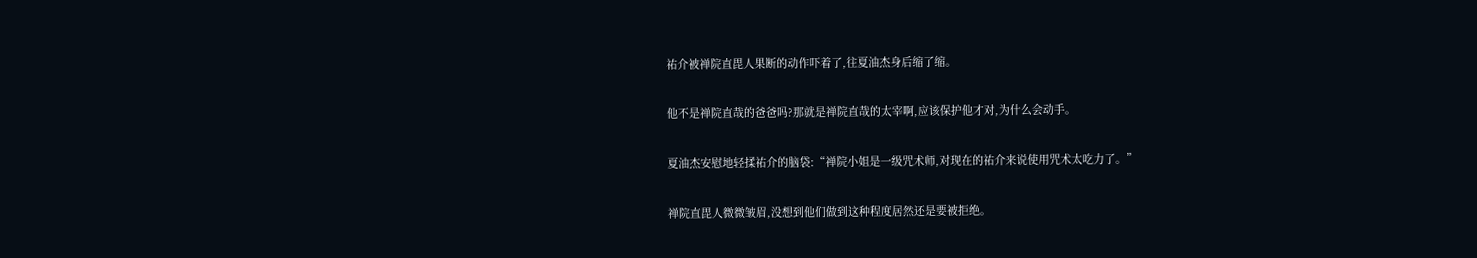祐介被禅院直毘人果断的动作吓着了,往夏油杰身后缩了缩。

他不是禅院直哉的爸爸吗?那就是禅院直哉的太宰啊,应该保护他才对,为什么会动手。

夏油杰安慰地轻揉祐介的脑袋:“禅院小姐是一级咒术师,对现在的祐介来说使用咒术太吃力了。”

禅院直毘人微微皱眉,没想到他们做到这种程度居然还是要被拒绝。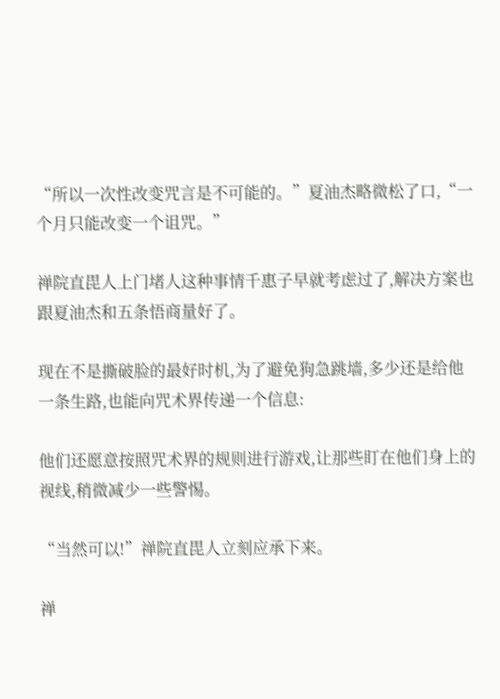“所以一次性改变咒言是不可能的。”夏油杰略微松了口,“一个月只能改变一个诅咒。”

禅院直毘人上门堵人这种事情千惠子早就考虑过了,解决方案也跟夏油杰和五条悟商量好了。

现在不是撕破脸的最好时机,为了避免狗急跳墙,多少还是给他一条生路,也能向咒术界传递一个信息:

他们还愿意按照咒术界的规则进行游戏,让那些盯在他们身上的视线,稍微减少一些警惕。

“当然可以!”禅院直毘人立刻应承下来。

禅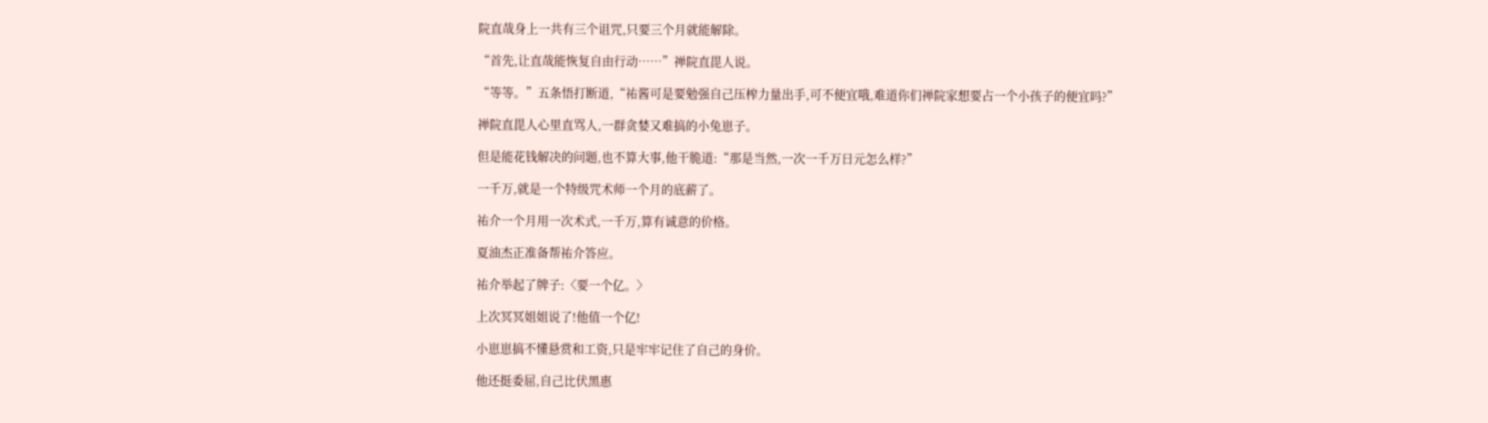院直哉身上一共有三个诅咒,只要三个月就能解除。

“首先,让直哉能恢复自由行动……”禅院直毘人说。

“等等。”五条悟打断道,“祐酱可是要勉强自己压榨力量出手,可不便宜哦,难道你们禅院家想要占一个小孩子的便宜吗?”

禅院直毘人心里直骂人,一群贪婪又难搞的小兔崽子。

但是能花钱解决的问题,也不算大事,他干脆道:“那是当然,一次一千万日元怎么样?”

一千万,就是一个特级咒术师一个月的底薪了。

祐介一个月用一次术式,一千万,算有诚意的价格。

夏油杰正准备帮祐介答应。

祐介举起了牌子:〈要一个亿。〉

上次冥冥姐姐说了!他值一个亿!

小崽崽搞不懂悬赏和工资,只是牢牢记住了自己的身价。

他还挺委屈,自己比伏黑惠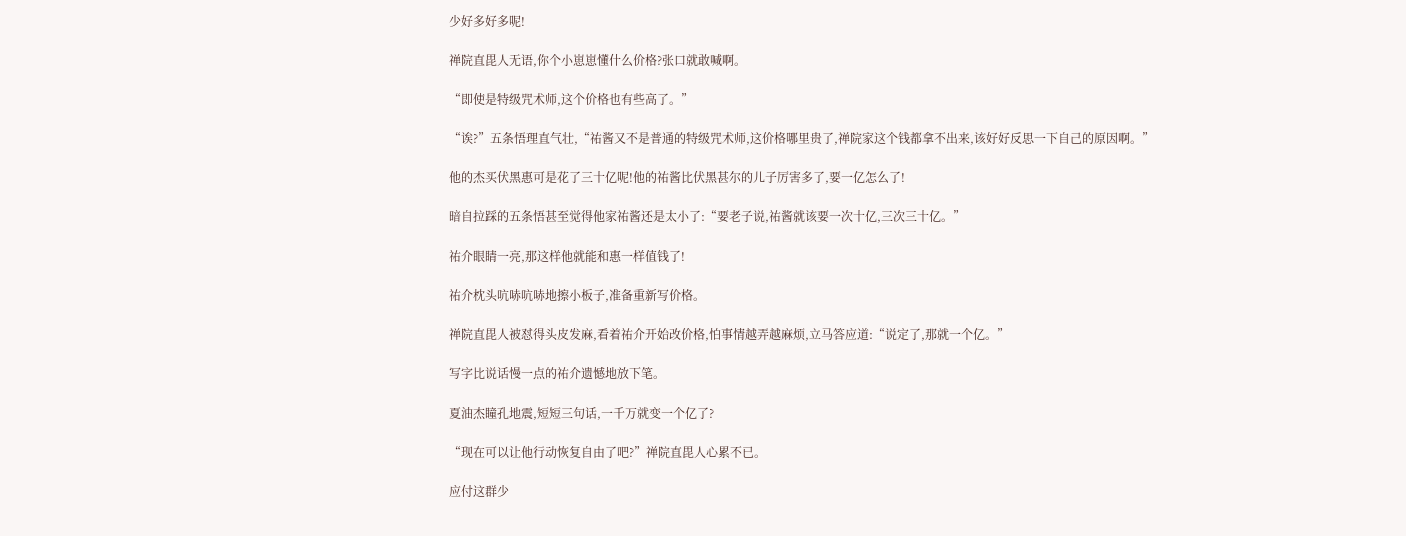少好多好多呢!

禅院直毘人无语,你个小崽崽懂什么价格?张口就敢喊啊。

“即使是特级咒术师,这个价格也有些高了。”

“诶?”五条悟理直气壮,“祐酱又不是普通的特级咒术师,这价格哪里贵了,禅院家这个钱都拿不出来,该好好反思一下自己的原因啊。”

他的杰买伏黑惠可是花了三十亿呢!他的祐酱比伏黑甚尔的儿子厉害多了,要一亿怎么了!

暗自拉踩的五条悟甚至觉得他家祐酱还是太小了:“要老子说,祐酱就该要一次十亿,三次三十亿。”

祐介眼睛一亮,那这样他就能和惠一样值钱了!

祐介枕头吭哧吭哧地擦小板子,准备重新写价格。

禅院直毘人被怼得头皮发麻,看着祐介开始改价格,怕事情越弄越麻烦,立马答应道:“说定了,那就一个亿。”

写字比说话慢一点的祐介遗憾地放下笔。

夏油杰瞳孔地震,短短三句话,一千万就变一个亿了?

“现在可以让他行动恢复自由了吧?”禅院直毘人心累不已。

应付这群少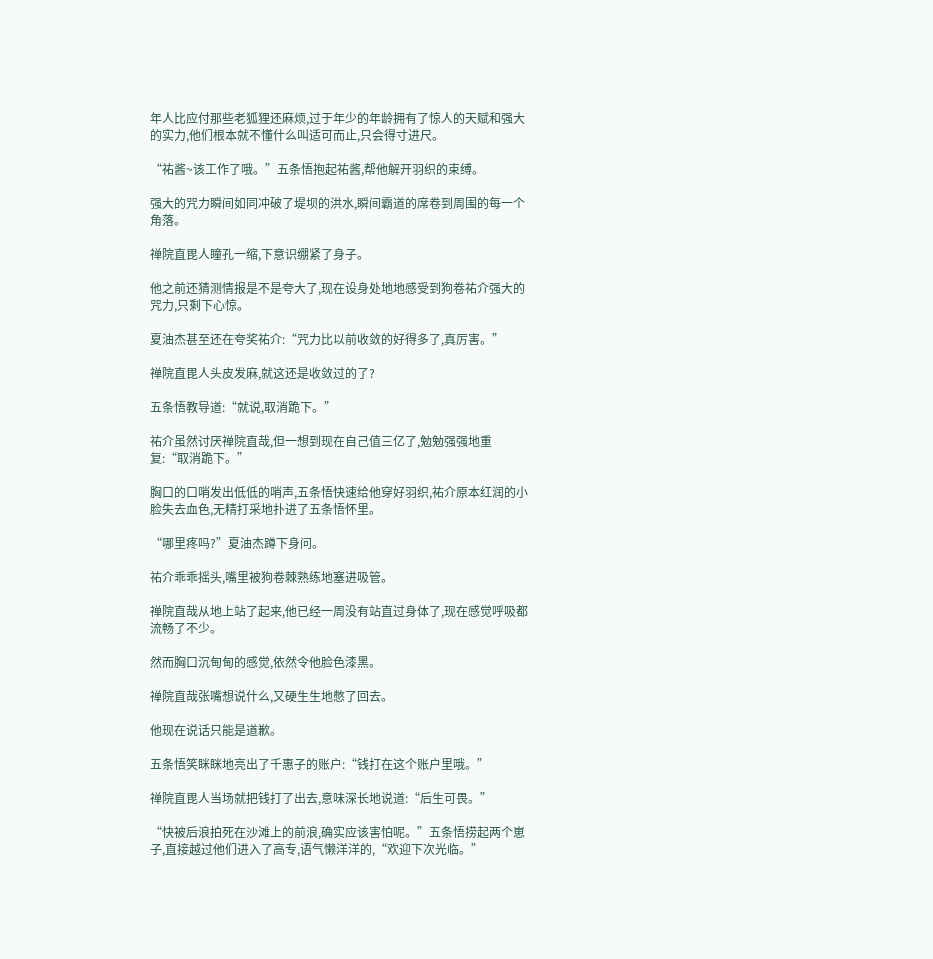年人比应付那些老狐狸还麻烦,过于年少的年龄拥有了惊人的天赋和强大的实力,他们根本就不懂什么叫适可而止,只会得寸进尺。

“祐酱~该工作了哦。”五条悟抱起祐酱,帮他解开羽织的束缚。

强大的咒力瞬间如同冲破了堤坝的洪水,瞬间霸道的席卷到周围的每一个角落。

禅院直毘人瞳孔一缩,下意识绷紧了身子。

他之前还猜测情报是不是夸大了,现在设身处地地感受到狗卷祐介强大的咒力,只剩下心惊。

夏油杰甚至还在夸奖祐介:“咒力比以前收敛的好得多了,真厉害。”

禅院直毘人头皮发麻,就这还是收敛过的了?

五条悟教导道:“就说,取消跪下。”

祐介虽然讨厌禅院直哉,但一想到现在自己值三亿了,勉勉强强地重复:“取消跪下。”

胸口的口哨发出低低的哨声,五条悟快速给他穿好羽织,祐介原本红润的小脸失去血色,无精打采地扑进了五条悟怀里。

“哪里疼吗?”夏油杰蹲下身问。

祐介乖乖摇头,嘴里被狗卷棘熟练地塞进吸管。

禅院直哉从地上站了起来,他已经一周没有站直过身体了,现在感觉呼吸都流畅了不少。

然而胸口沉甸甸的感觉,依然令他脸色漆黑。

禅院直哉张嘴想说什么,又硬生生地憋了回去。

他现在说话只能是道歉。

五条悟笑眯眯地亮出了千惠子的账户:“钱打在这个账户里哦。”

禅院直毘人当场就把钱打了出去,意味深长地说道:“后生可畏。”

“快被后浪拍死在沙滩上的前浪,确实应该害怕呢。”五条悟捞起两个崽子,直接越过他们进入了高专,语气懒洋洋的,“欢迎下次光临。”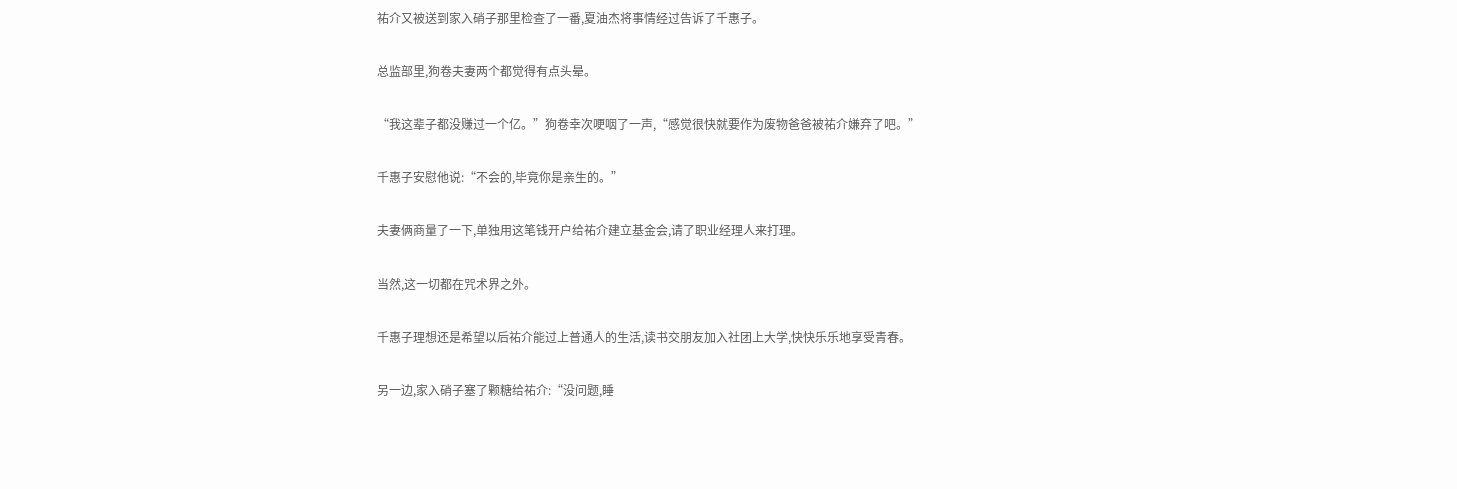祐介又被送到家入硝子那里检查了一番,夏油杰将事情经过告诉了千惠子。

总监部里,狗卷夫妻两个都觉得有点头晕。

“我这辈子都没赚过一个亿。”狗卷幸次哽咽了一声,“感觉很快就要作为废物爸爸被祐介嫌弃了吧。”

千惠子安慰他说:“不会的,毕竟你是亲生的。”

夫妻俩商量了一下,单独用这笔钱开户给祐介建立基金会,请了职业经理人来打理。

当然,这一切都在咒术界之外。

千惠子理想还是希望以后祐介能过上普通人的生活,读书交朋友加入社团上大学,快快乐乐地享受青春。

另一边,家入硝子塞了颗糖给祐介:“没问题,睡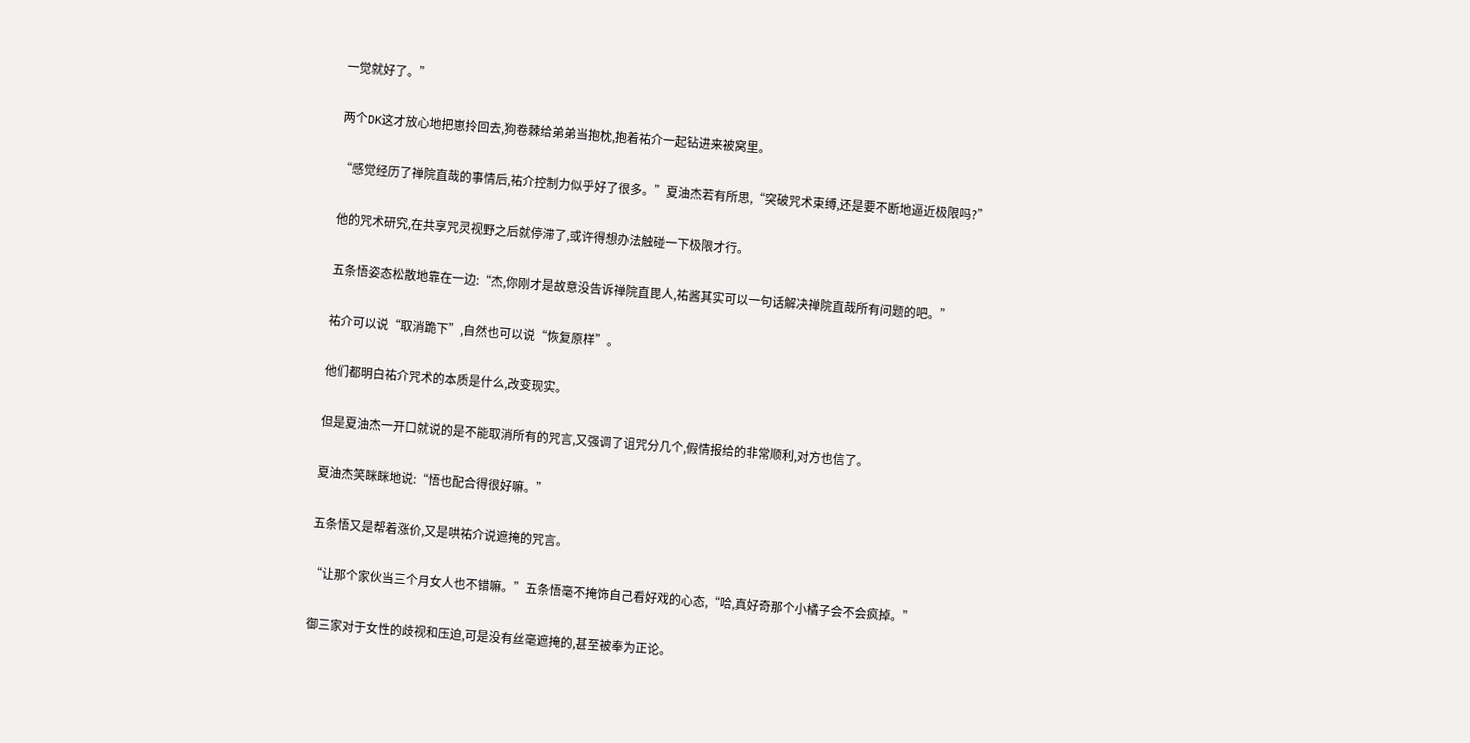一觉就好了。”

两个DK这才放心地把崽拎回去,狗卷棘给弟弟当抱枕,抱着祐介一起钻进来被窝里。

“感觉经历了禅院直哉的事情后,祐介控制力似乎好了很多。”夏油杰若有所思,“突破咒术束缚,还是要不断地逼近极限吗?”

他的咒术研究,在共享咒灵视野之后就停滞了,或许得想办法触碰一下极限才行。

五条悟姿态松散地靠在一边:“杰,你刚才是故意没告诉禅院直毘人,祐酱其实可以一句话解决禅院直哉所有问题的吧。”

祐介可以说“取消跪下”,自然也可以说“恢复原样”。

他们都明白祐介咒术的本质是什么,改变现实。

但是夏油杰一开口就说的是不能取消所有的咒言,又强调了诅咒分几个,假情报给的非常顺利,对方也信了。

夏油杰笑眯眯地说:“悟也配合得很好嘛。”

五条悟又是帮着涨价,又是哄祐介说遮掩的咒言。

“让那个家伙当三个月女人也不错嘛。”五条悟毫不掩饰自己看好戏的心态,“哈,真好奇那个小橘子会不会疯掉。”

御三家对于女性的歧视和压迫,可是没有丝毫遮掩的,甚至被奉为正论。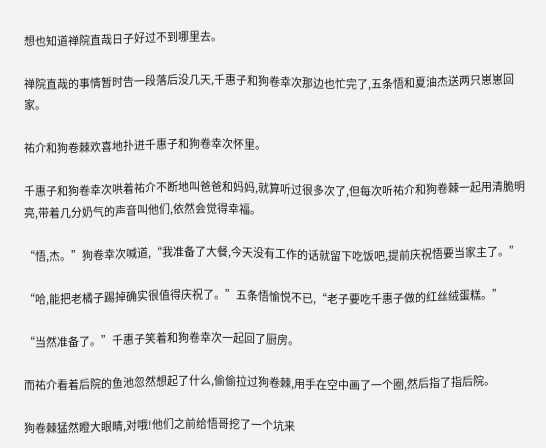想也知道禅院直哉日子好过不到哪里去。

禅院直哉的事情暂时告一段落后没几天,千惠子和狗卷幸次那边也忙完了,五条悟和夏油杰送两只崽崽回家。

祐介和狗卷棘欢喜地扑进千惠子和狗卷幸次怀里。

千惠子和狗卷幸次哄着祐介不断地叫爸爸和妈妈,就算听过很多次了,但每次听祐介和狗卷棘一起用清脆明亮,带着几分奶气的声音叫他们,依然会觉得幸福。

“悟,杰。”狗卷幸次喊道,“我准备了大餐,今天没有工作的话就留下吃饭吧,提前庆祝悟要当家主了。”

“哈,能把老橘子踢掉确实很值得庆祝了。”五条悟愉悦不已,“老子要吃千惠子做的红丝绒蛋糕。”

“当然准备了。”千惠子笑着和狗卷幸次一起回了厨房。

而祐介看着后院的鱼池忽然想起了什么,偷偷拉过狗卷棘,用手在空中画了一个圈,然后指了指后院。

狗卷棘猛然瞪大眼睛,对哦!他们之前给悟哥挖了一个坑来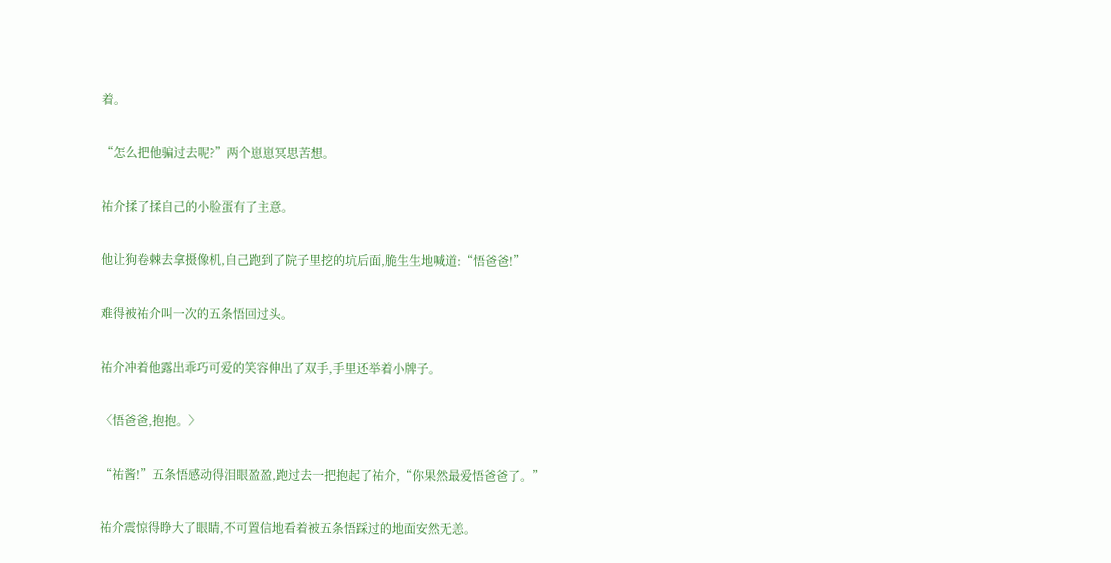着。

“怎么把他骗过去呢?”两个崽崽冥思苦想。

祐介揉了揉自己的小脸蛋有了主意。

他让狗卷棘去拿摄像机,自己跑到了院子里挖的坑后面,脆生生地喊道:“悟爸爸!”

难得被祐介叫一次的五条悟回过头。

祐介冲着他露出乖巧可爱的笑容伸出了双手,手里还举着小牌子。

〈悟爸爸,抱抱。〉

“祐酱!”五条悟感动得泪眼盈盈,跑过去一把抱起了祐介,“你果然最爱悟爸爸了。”

祐介震惊得睁大了眼睛,不可置信地看着被五条悟踩过的地面安然无恙。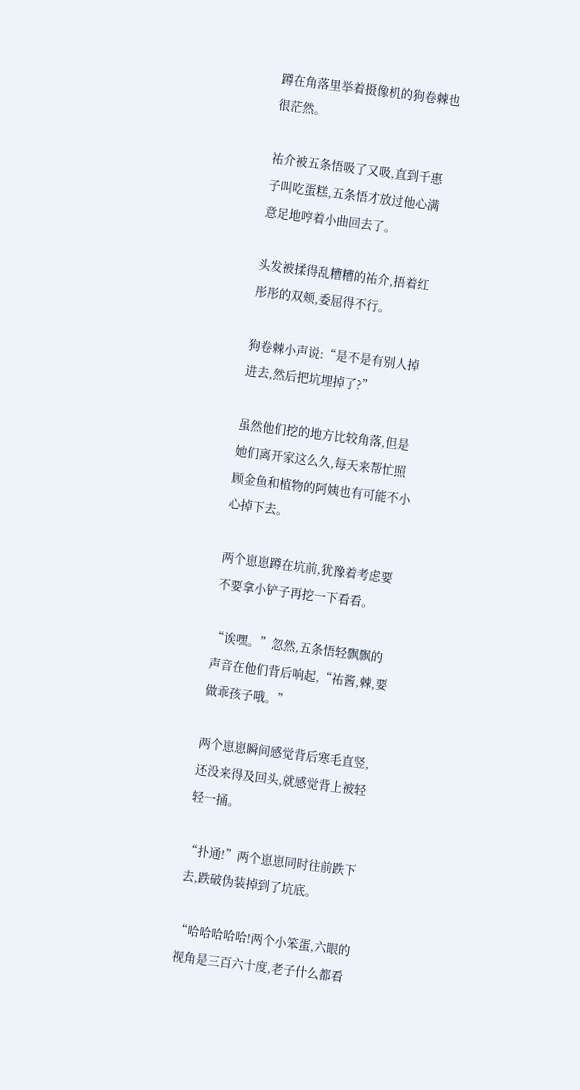蹲在角落里举着摄像机的狗卷棘也很茫然。

祐介被五条悟吸了又吸,直到千惠子叫吃蛋糕,五条悟才放过他心满意足地哼着小曲回去了。

头发被揉得乱糟糟的祐介,捂着红彤彤的双颊,委屈得不行。

狗卷棘小声说:“是不是有别人掉进去,然后把坑埋掉了?”

虽然他们挖的地方比较角落,但是她们离开家这么久,每天来帮忙照顾金鱼和植物的阿姨也有可能不小心掉下去。

两个崽崽蹲在坑前,犹豫着考虑要不要拿小铲子再挖一下看看。

“诶嘿。”忽然,五条悟轻飘飘的声音在他们背后响起,“祐酱,棘,要做乖孩子哦。”

两个崽崽瞬间感觉背后寒毛直竖,还没来得及回头,就感觉背上被轻轻一捅。

“扑通!”两个崽崽同时往前跌下去,跌破伪装掉到了坑底。

“哈哈哈哈哈!两个小笨蛋,六眼的视角是三百六十度,老子什么都看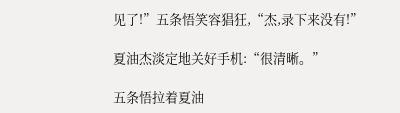见了!”五条悟笑容猖狂,“杰,录下来没有!”

夏油杰淡定地关好手机:“很清晰。”

五条悟拉着夏油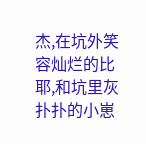杰,在坑外笑容灿烂的比耶,和坑里灰扑扑的小崽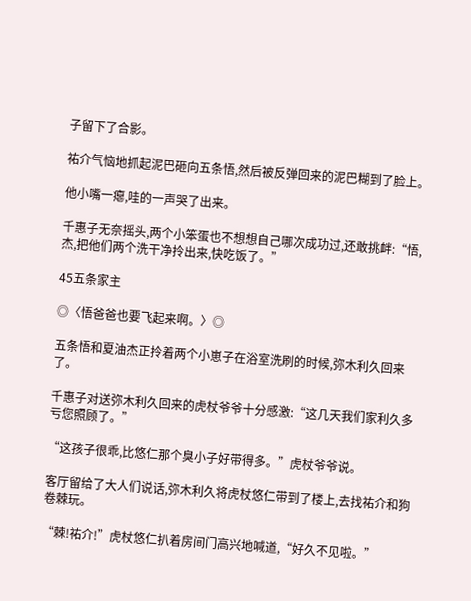子留下了合影。

祐介气恼地抓起泥巴砸向五条悟,然后被反弹回来的泥巴糊到了脸上。

他小嘴一瘪,哇的一声哭了出来。

千惠子无奈摇头,两个小笨蛋也不想想自己哪次成功过,还敢挑衅:“悟,杰,把他们两个洗干净拎出来,快吃饭了。”

45五条家主

◎〈悟爸爸也要飞起来啊。〉◎

五条悟和夏油杰正拎着两个小崽子在浴室洗刷的时候,弥木利久回来了。

千惠子对送弥木利久回来的虎杖爷爷十分感激:“这几天我们家利久多亏您照顾了。”

“这孩子很乖,比悠仁那个臭小子好带得多。”虎杖爷爷说。

客厅留给了大人们说话,弥木利久将虎杖悠仁带到了楼上,去找祐介和狗卷棘玩。

“棘!祐介!”虎杖悠仁扒着房间门高兴地喊道,“好久不见啦。”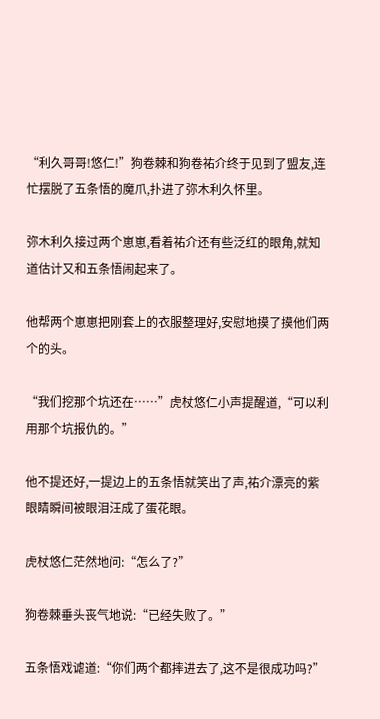“利久哥哥!悠仁!”狗卷棘和狗卷祐介终于见到了盟友,连忙摆脱了五条悟的魔爪,扑进了弥木利久怀里。

弥木利久接过两个崽崽,看着祐介还有些泛红的眼角,就知道估计又和五条悟闹起来了。

他帮两个崽崽把刚套上的衣服整理好,安慰地摸了摸他们两个的头。

“我们挖那个坑还在……”虎杖悠仁小声提醒道,“可以利用那个坑报仇的。”

他不提还好,一提边上的五条悟就笑出了声,祐介漂亮的紫眼睛瞬间被眼泪汪成了蛋花眼。

虎杖悠仁茫然地问:“怎么了?”

狗卷棘垂头丧气地说:“已经失败了。”

五条悟戏谑道:“你们两个都摔进去了,这不是很成功吗?”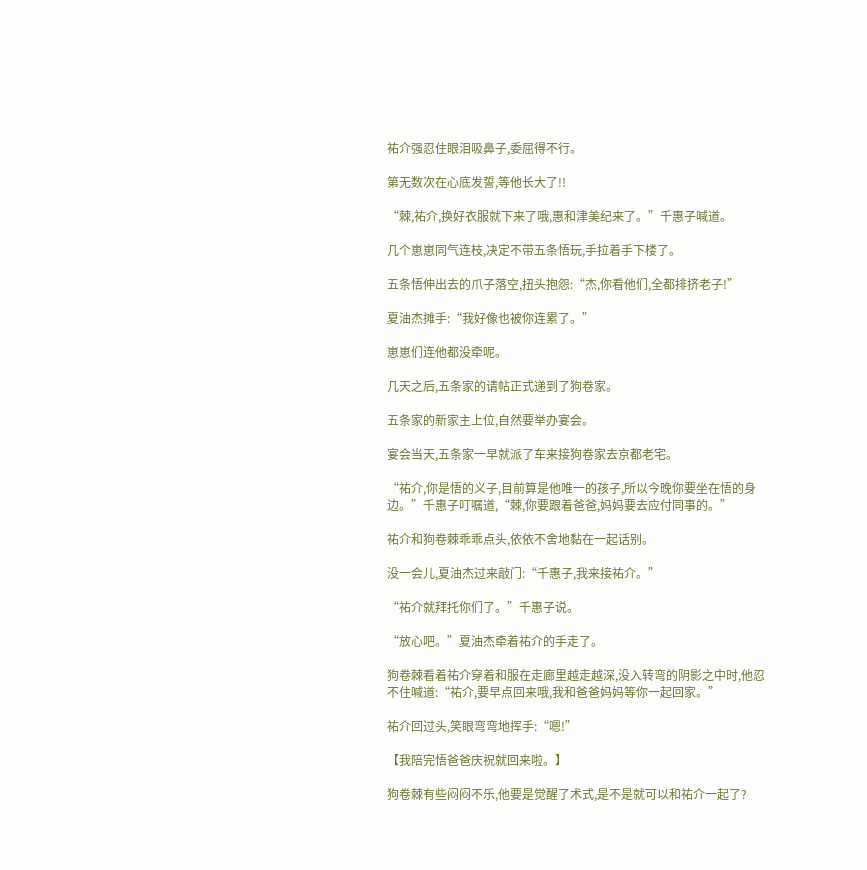祐介强忍住眼泪吸鼻子,委屈得不行。

第无数次在心底发誓,等他长大了!!

“棘,祐介,换好衣服就下来了哦,惠和津美纪来了。”千惠子喊道。

几个崽崽同气连枝,决定不带五条悟玩,手拉着手下楼了。

五条悟伸出去的爪子落空,扭头抱怨:“杰,你看他们,全都排挤老子!”

夏油杰摊手:“我好像也被你连累了。”

崽崽们连他都没牵呢。

几天之后,五条家的请帖正式递到了狗卷家。

五条家的新家主上位,自然要举办宴会。

宴会当天,五条家一早就派了车来接狗卷家去京都老宅。

“祐介,你是悟的义子,目前算是他唯一的孩子,所以今晚你要坐在悟的身边。”千惠子叮嘱道,“棘,你要跟着爸爸,妈妈要去应付同事的。”

祐介和狗卷棘乖乖点头,依依不舍地黏在一起话别。

没一会儿,夏油杰过来敲门:“千惠子,我来接祐介。”

“祐介就拜托你们了。”千惠子说。

“放心吧。”夏油杰牵着祐介的手走了。

狗卷棘看着祐介穿着和服在走廊里越走越深,没入转弯的阴影之中时,他忍不住喊道:“祐介,要早点回来哦,我和爸爸妈妈等你一起回家。”

祐介回过头,笑眼弯弯地挥手:“嗯!”

【我陪完悟爸爸庆祝就回来啦。】

狗卷棘有些闷闷不乐,他要是觉醒了术式,是不是就可以和祐介一起了?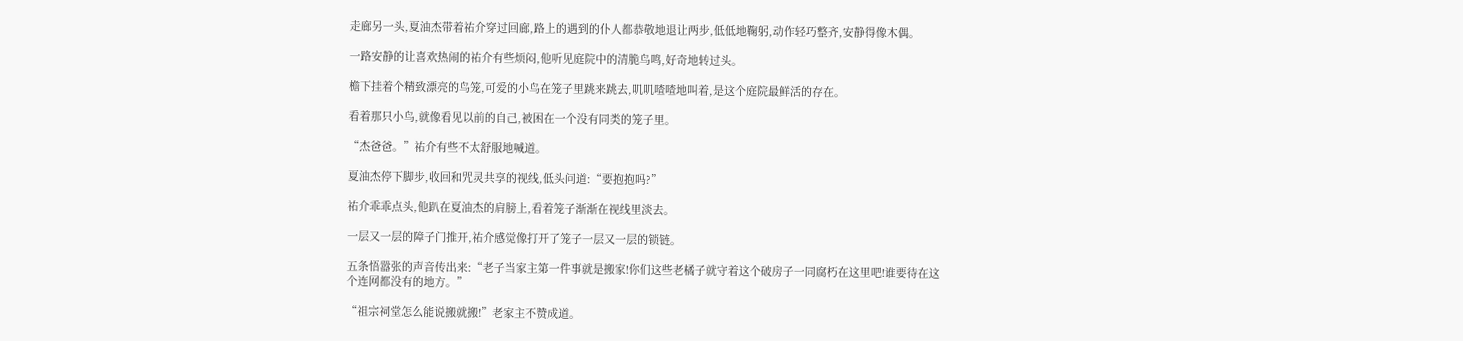走廊另一头,夏油杰带着祐介穿过回廊,路上的遇到的仆人都恭敬地退让两步,低低地鞠躬,动作轻巧整齐,安静得像木偶。

一路安静的让喜欢热闹的祐介有些烦闷,他听见庭院中的清脆鸟鸣,好奇地转过头。

檐下挂着个精致漂亮的鸟笼,可爱的小鸟在笼子里跳来跳去,叽叽喳喳地叫着,是这个庭院最鲜活的存在。

看着那只小鸟,就像看见以前的自己,被困在一个没有同类的笼子里。

“杰爸爸。”祐介有些不太舒服地喊道。

夏油杰停下脚步,收回和咒灵共享的视线,低头问道:“要抱抱吗?”

祐介乖乖点头,他趴在夏油杰的肩膀上,看着笼子渐渐在视线里淡去。

一层又一层的障子门推开,祐介感觉像打开了笼子一层又一层的锁链。

五条悟嚣张的声音传出来:“老子当家主第一件事就是搬家!你们这些老橘子就守着这个破房子一同腐朽在这里吧!谁要待在这个连网都没有的地方。”

“祖宗祠堂怎么能说搬就搬!”老家主不赞成道。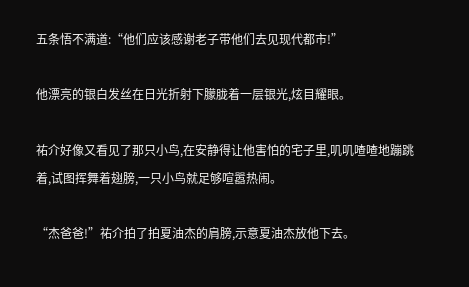五条悟不满道:“他们应该感谢老子带他们去见现代都市!”

他漂亮的银白发丝在日光折射下朦胧着一层银光,炫目耀眼。

祐介好像又看见了那只小鸟,在安静得让他害怕的宅子里,叽叽喳喳地蹦跳着,试图挥舞着翅膀,一只小鸟就足够喧嚣热闹。

“杰爸爸!”祐介拍了拍夏油杰的肩膀,示意夏油杰放他下去。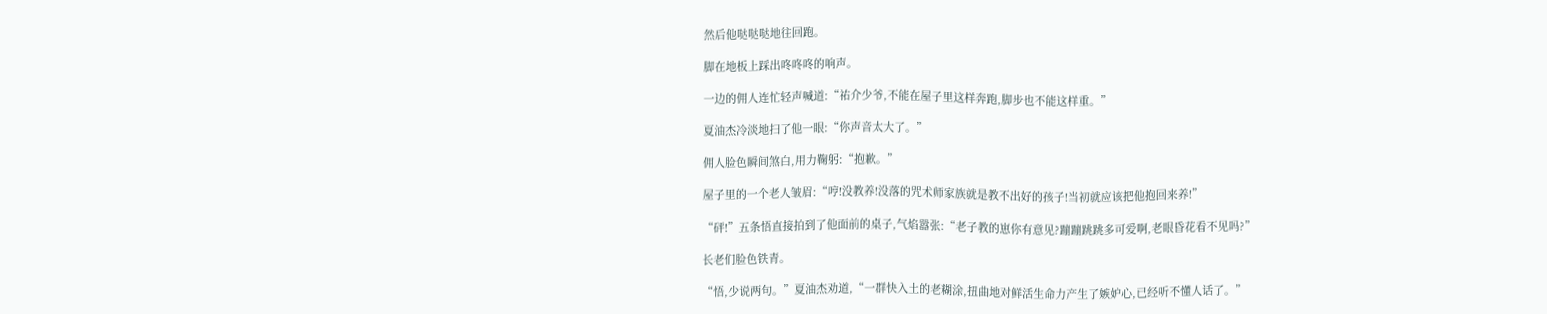然后他哒哒哒地往回跑。

脚在地板上踩出咚咚咚的响声。

一边的佣人连忙轻声喊道:“祐介少爷,不能在屋子里这样奔跑,脚步也不能这样重。”

夏油杰冷淡地扫了他一眼:“你声音太大了。”

佣人脸色瞬间煞白,用力鞠躬:“抱歉。”

屋子里的一个老人皱眉:“哼!没教养!没落的咒术师家族就是教不出好的孩子!当初就应该把他抱回来养!”

“砰!”五条悟直接拍到了他面前的桌子,气焰嚣张:“老子教的崽你有意见?蹦蹦跳跳多可爱啊,老眼昏花看不见吗?”

长老们脸色铁青。

“悟,少说两句。”夏油杰劝道,“一群快入土的老糊涂,扭曲地对鲜活生命力产生了嫉妒心,已经听不懂人话了。”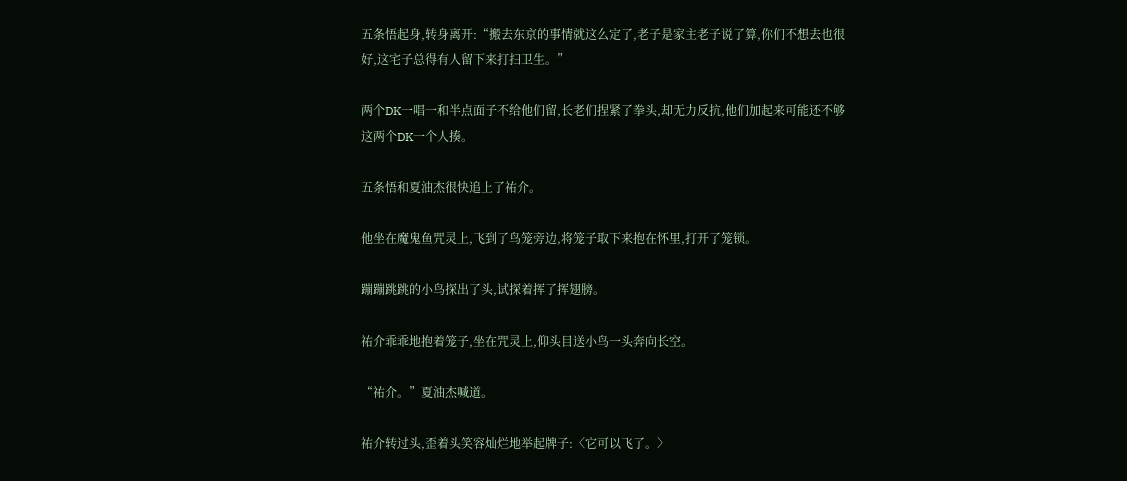五条悟起身,转身离开:“搬去东京的事情就这么定了,老子是家主老子说了算,你们不想去也很好,这宅子总得有人留下来打扫卫生。”

两个DK一唱一和半点面子不给他们留,长老们捏紧了拳头,却无力反抗,他们加起来可能还不够这两个DK一个人揍。

五条悟和夏油杰很快追上了祐介。

他坐在魔鬼鱼咒灵上,飞到了鸟笼旁边,将笼子取下来抱在怀里,打开了笼锁。

蹦蹦跳跳的小鸟探出了头,试探着挥了挥翅膀。

祐介乖乖地抱着笼子,坐在咒灵上,仰头目送小鸟一头奔向长空。

“祐介。”夏油杰喊道。

祐介转过头,歪着头笑容灿烂地举起牌子:〈它可以飞了。〉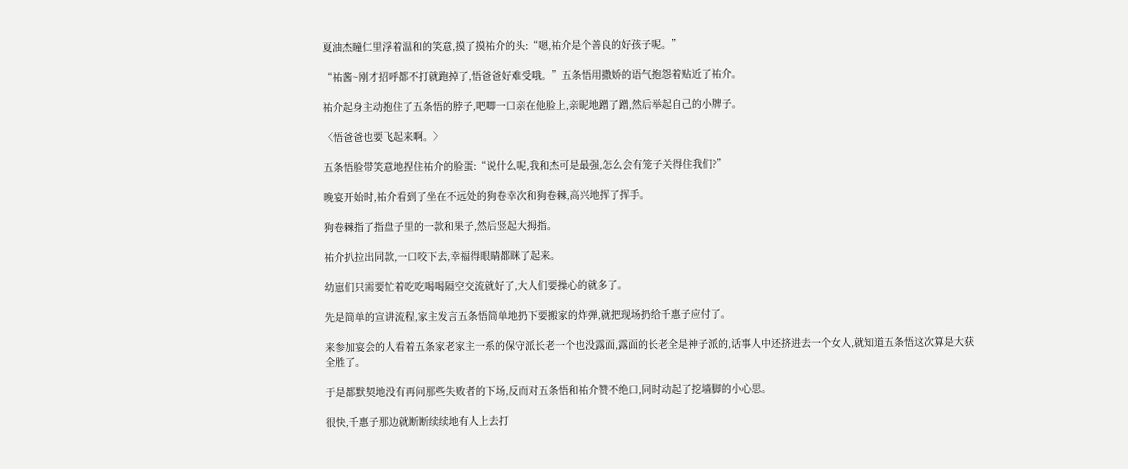夏油杰瞳仁里浮着温和的笑意,摸了摸祐介的头:“嗯,祐介是个善良的好孩子呢。”

“祐酱~刚才招呼都不打就跑掉了,悟爸爸好难受哦。”五条悟用撒娇的语气抱怨着贴近了祐介。

祐介起身主动抱住了五条悟的脖子,吧唧一口亲在他脸上,亲昵地蹭了蹭,然后举起自己的小牌子。

〈悟爸爸也要飞起来啊。〉

五条悟脸带笑意地捏住祐介的脸蛋:“说什么呢,我和杰可是最强,怎么会有笼子关得住我们?”

晚宴开始时,祐介看到了坐在不远处的狗卷幸次和狗卷棘,高兴地挥了挥手。

狗卷棘指了指盘子里的一款和果子,然后竖起大拇指。

祐介扒拉出同款,一口咬下去,幸福得眼睛都眯了起来。

幼崽们只需要忙着吃吃喝喝隔空交流就好了,大人们要操心的就多了。

先是简单的宣讲流程,家主发言五条悟简单地扔下要搬家的炸弹,就把现场扔给千惠子应付了。

来参加宴会的人看着五条家老家主一系的保守派长老一个也没露面,露面的长老全是神子派的,话事人中还挤进去一个女人,就知道五条悟这次算是大获全胜了。

于是都默契地没有再问那些失败者的下场,反而对五条悟和祐介赞不绝口,同时动起了挖墙脚的小心思。

很快,千惠子那边就断断续续地有人上去打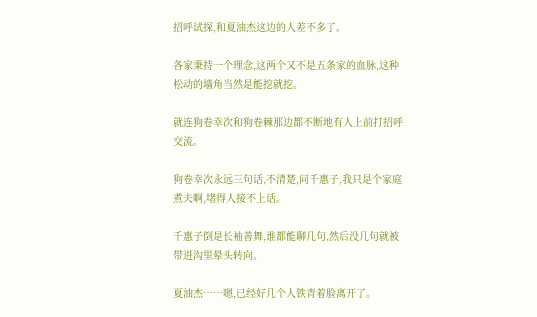招呼试探,和夏油杰这边的人差不多了。

各家秉持一个理念,这两个又不是五条家的血脉,这种松动的墙角当然是能挖就挖。

就连狗卷幸次和狗卷棘那边都不断地有人上前打招呼交流。

狗卷幸次永远三句话,不清楚,问千惠子,我只是个家庭煮夫啊,堵得人接不上话。

千惠子倒是长袖善舞,谁都能聊几句,然后没几句就被带进沟里晕头转向。

夏油杰……嗯,已经好几个人铁青着脸离开了。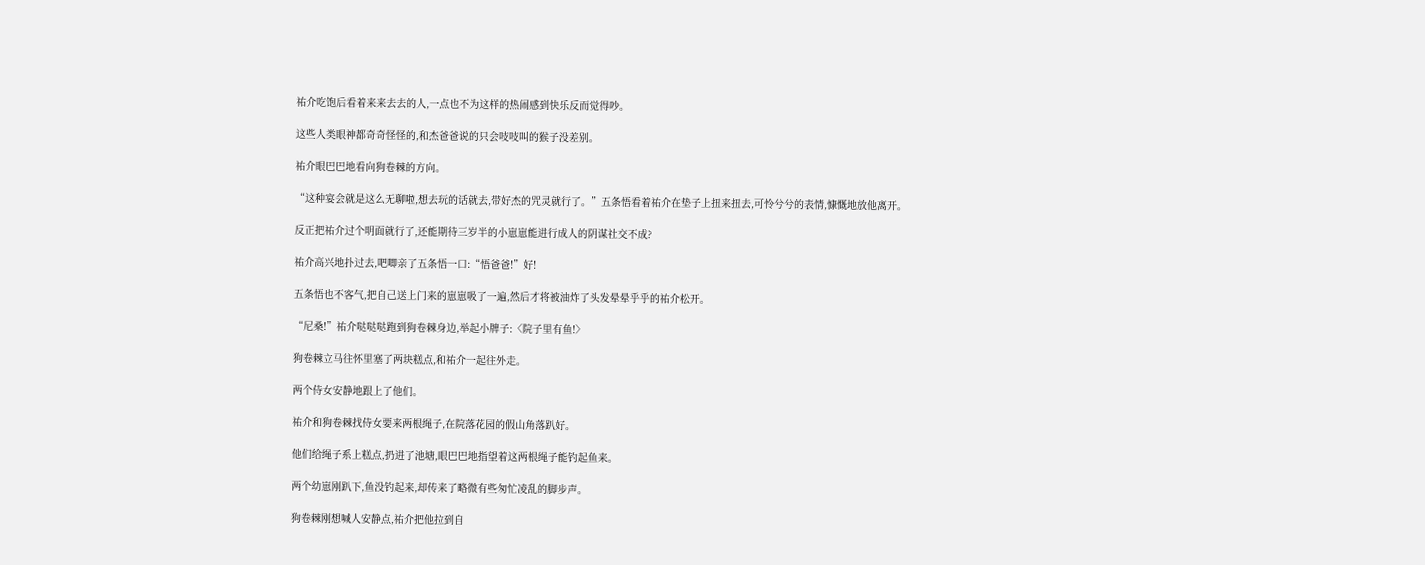祐介吃饱后看着来来去去的人,一点也不为这样的热闹感到快乐反而觉得吵。

这些人类眼神都奇奇怪怪的,和杰爸爸说的只会吱吱叫的猴子没差别。

祐介眼巴巴地看向狗卷棘的方向。

“这种宴会就是这么无聊啦,想去玩的话就去,带好杰的咒灵就行了。”五条悟看着祐介在垫子上扭来扭去,可怜兮兮的表情,慷慨地放他离开。

反正把祐介过个明面就行了,还能期待三岁半的小崽崽能进行成人的阴谋社交不成?

祐介高兴地扑过去,吧唧亲了五条悟一口:“悟爸爸!”好!

五条悟也不客气,把自己送上门来的崽崽吸了一遍,然后才将被油炸了头发晕晕乎乎的祐介松开。

“尼桑!”祐介哒哒哒跑到狗卷棘身边,举起小牌子:〈院子里有鱼!〉

狗卷棘立马往怀里塞了两块糕点,和祐介一起往外走。

两个侍女安静地跟上了他们。

祐介和狗卷棘找侍女要来两根绳子,在院落花园的假山角落趴好。

他们给绳子系上糕点,扔进了池塘,眼巴巴地指望着这两根绳子能钓起鱼来。

两个幼崽刚趴下,鱼没钓起来,却传来了略微有些匆忙凌乱的脚步声。

狗卷棘刚想喊人安静点,祐介把他拉到自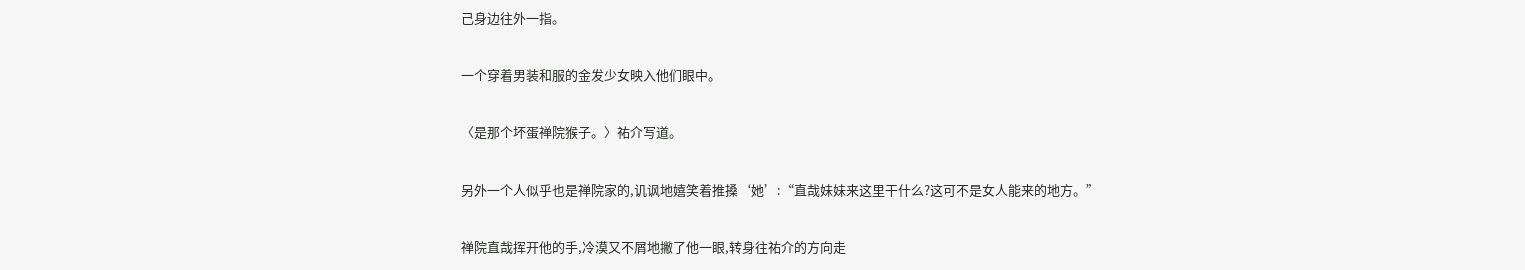己身边往外一指。

一个穿着男装和服的金发少女映入他们眼中。

〈是那个坏蛋禅院猴子。〉祐介写道。

另外一个人似乎也是禅院家的,讥讽地嬉笑着推搡‘她’:“直哉妹妹来这里干什么?这可不是女人能来的地方。”

禅院直哉挥开他的手,冷漠又不屑地撇了他一眼,转身往祐介的方向走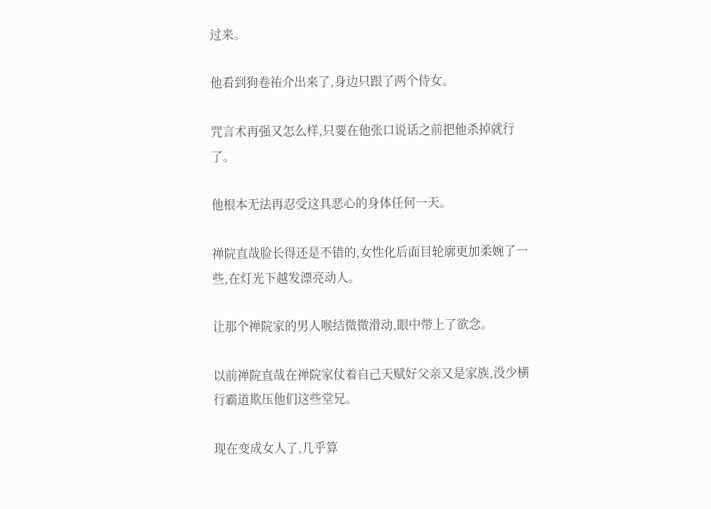过来。

他看到狗卷祐介出来了,身边只跟了两个侍女。

咒言术再强又怎么样,只要在他张口说话之前把他杀掉就行了。

他根本无法再忍受这具恶心的身体任何一天。

禅院直哉脸长得还是不错的,女性化后面目轮廓更加柔婉了一些,在灯光下越发漂亮动人。

让那个禅院家的男人喉结微微滑动,眼中带上了欲念。

以前禅院直哉在禅院家仗着自己天赋好父亲又是家族,没少横行霸道欺压他们这些堂兄。

现在变成女人了,几乎算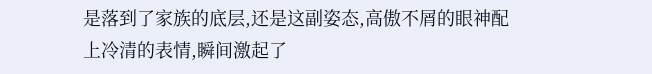是落到了家族的底层,还是这副姿态,高傲不屑的眼神配上冷清的表情,瞬间激起了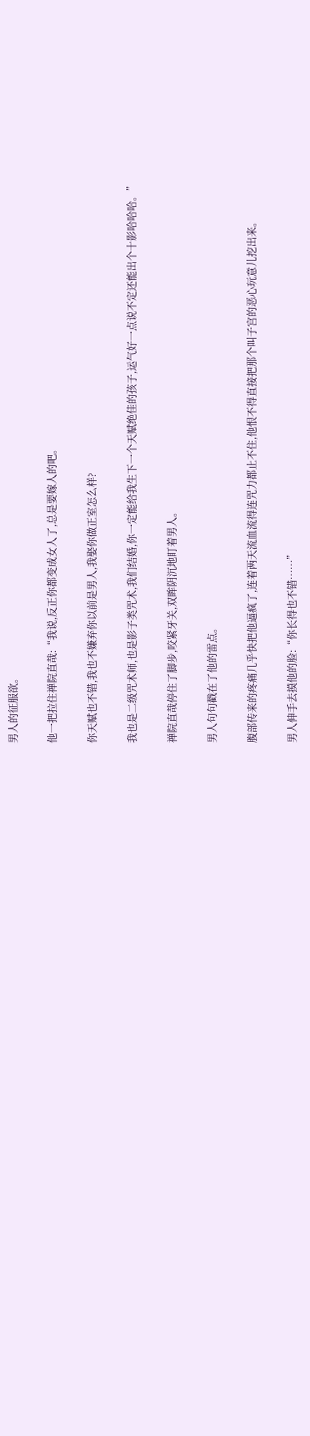男人的征服欲。

他一把拉住禅院直哉:“我说,反正你都变成女人了,总是要嫁人的吧。

你天赋也不错,我也不嫌弃你以前是男人,我娶你做正室怎么样?

我也是二级咒术师,也是影子类咒术,我们结婚,你一定能给我生下一个天赋绝佳的孩子,运气好一点说不定还能出个十影哈哈哈。”

禅院直哉停住了脚步,咬紧牙关,双眸阴沉地盯着男人。

男人句句戳在了他的雷点。

腹部传来的疼痛几乎快把他逼疯了,连着两天流血流得连咒力都止不住,他恨不得直接把那个叫子宫的恶心玩意儿挖出来。

男人伸手去摸他的脸:“你长得也不错……”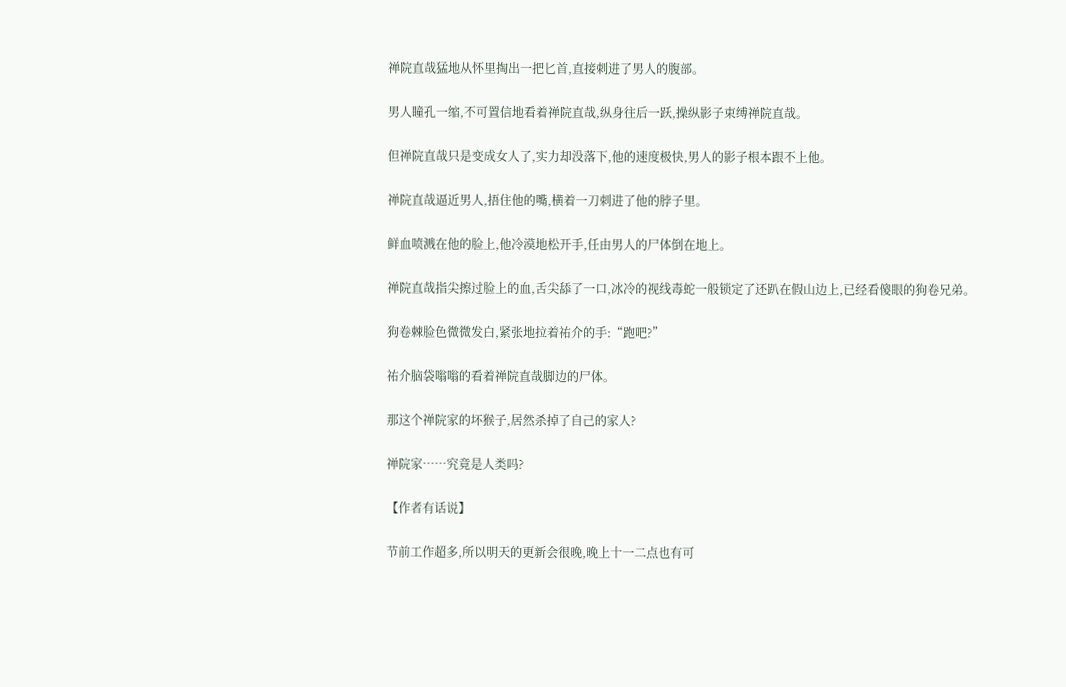禅院直哉猛地从怀里掏出一把匕首,直接刺进了男人的腹部。

男人瞳孔一缩,不可置信地看着禅院直哉,纵身往后一跃,操纵影子束缚禅院直哉。

但禅院直哉只是变成女人了,实力却没落下,他的速度极快,男人的影子根本跟不上他。

禅院直哉逼近男人,捂住他的嘴,横着一刀刺进了他的脖子里。

鲜血喷溅在他的脸上,他冷漠地松开手,任由男人的尸体倒在地上。

禅院直哉指尖擦过脸上的血,舌尖舔了一口,冰冷的视线毒蛇一般锁定了还趴在假山边上,已经看傻眼的狗卷兄弟。

狗卷棘脸色微微发白,紧张地拉着祐介的手:“跑吧?”

祐介脑袋嗡嗡的看着禅院直哉脚边的尸体。

那这个禅院家的坏猴子,居然杀掉了自己的家人?

禅院家……究竟是人类吗?

【作者有话说】

节前工作超多,所以明天的更新会很晚,晚上十一二点也有可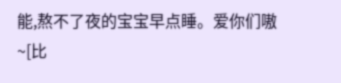能,熬不了夜的宝宝早点睡。爱你们嗷~[比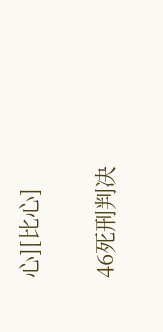心][比心]

46死刑判决